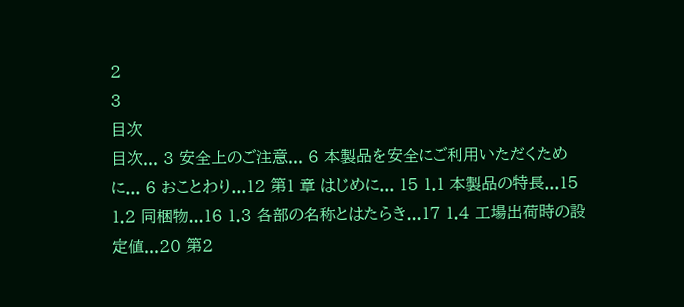2
3
目次
目次... 3 安全上のご注意... 6 本製品を安全にご利用いただくために... 6 おことわり...12 第1 章 はじめに... 15 1.1 本製品の特長...15 1.2 同梱物...16 1.3 各部の名称とはたらき...17 1.4 工場出荷時の設定値...20 第2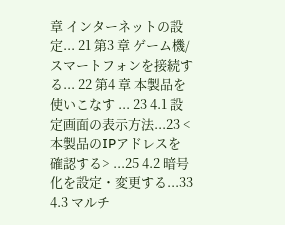章 インターネットの設定... 21 第3 章 ゲーム機/スマートフォンを接続する... 22 第4 章 本製品を使いこなす ... 23 4.1 設定画面の表示方法...23 <本製品のIPアドレスを確認する> ...25 4.2 暗号化を設定・変更する...33 4.3 マルチ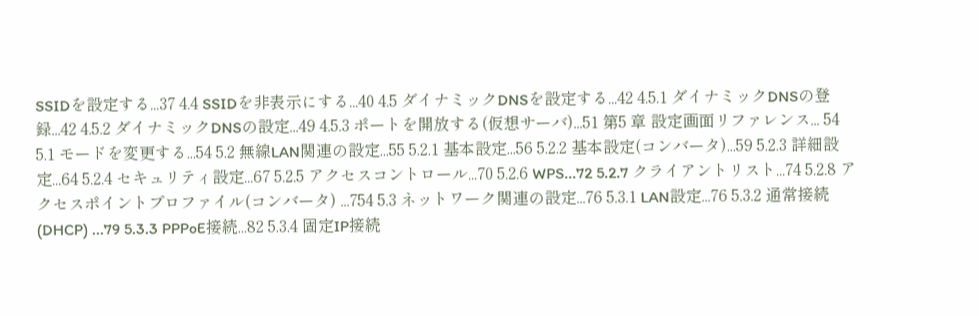SSIDを設定する...37 4.4 SSIDを非表示にする...40 4.5 ダイナミックDNSを設定する...42 4.5.1 ダイナミックDNSの登録...42 4.5.2 ダイナミックDNSの設定...49 4.5.3 ポートを開放する(仮想サーバ)...51 第5 章 設定画面リファレンス... 54 5.1 モードを変更する...54 5.2 無線LAN関連の設定...55 5.2.1 基本設定...56 5.2.2 基本設定(コンバータ)...59 5.2.3 詳細設定...64 5.2.4 セキュリティ設定...67 5.2.5 アクセスコントロール...70 5.2.6 WPS...72 5.2.7 クライアントリスト...74 5.2.8 アクセスポイントプロファイル(コンバータ) ...754 5.3 ネットワーク関連の設定...76 5.3.1 LAN設定...76 5.3.2 通常接続(DHCP) ...79 5.3.3 PPPoE接続...82 5.3.4 固定IP接続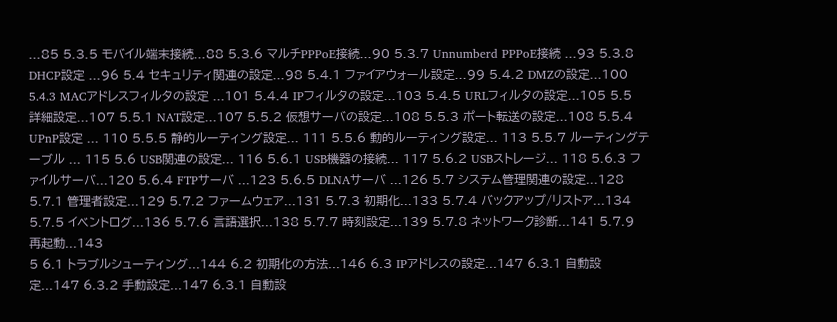...85 5.3.5 モバイル端末接続...88 5.3.6 マルチPPPoE接続...90 5.3.7 Unnumberd PPPoE接続 ...93 5.3.8 DHCP設定 ...96 5.4 セキュリティ関連の設定...98 5.4.1 ファイアウォール設定...99 5.4.2 DMZの設定...100 5.4.3 MACアドレスフィルタの設定 ...101 5.4.4 IPフィルタの設定...103 5.4.5 URLフィルタの設定...105 5.5 詳細設定...107 5.5.1 NAT設定...107 5.5.2 仮想サーバの設定...108 5.5.3 ポート転送の設定...108 5.5.4 UPnP設定 ... 110 5.5.5 静的ルーティング設定... 111 5.5.6 動的ルーティング設定... 113 5.5.7 ルーティングテーブル ... 115 5.6 USB関連の設定... 116 5.6.1 USB機器の接続... 117 5.6.2 USBストレージ... 118 5.6.3 ファイルサーバ...120 5.6.4 FTPサーバ ...123 5.6.5 DLNAサーバ ...126 5.7 システム管理関連の設定...128 5.7.1 管理者設定...129 5.7.2 ファームウェア...131 5.7.3 初期化...133 5.7.4 バックアップ/リストア...134 5.7.5 イベントログ...136 5.7.6 言語選択...138 5.7.7 時刻設定...139 5.7.8 ネットワーク診断...141 5.7.9 再起動...143
5 6.1 トラブルシューティング...144 6.2 初期化の方法...146 6.3 IPアドレスの設定...147 6.3.1 自動設定...147 6.3.2 手動設定...147 6.3.1 自動設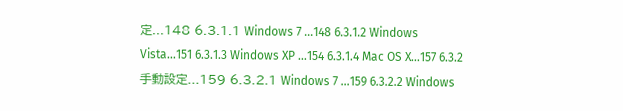定...148 6.3.1.1 Windows 7 ...148 6.3.1.2 Windows Vista...151 6.3.1.3 Windows XP ...154 6.3.1.4 Mac OS X...157 6.3.2 手動設定...159 6.3.2.1 Windows 7 ...159 6.3.2.2 Windows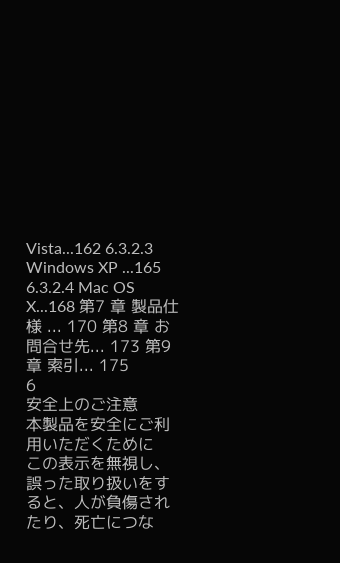Vista...162 6.3.2.3 Windows XP ...165 6.3.2.4 Mac OS X...168 第7 章 製品仕様 ... 170 第8 章 お問合せ先... 173 第9 章 索引... 175
6
安全上のご注意
本製品を安全にご利用いただくために
この表示を無視し、誤った取り扱いをすると、人が負傷されたり、死亡につな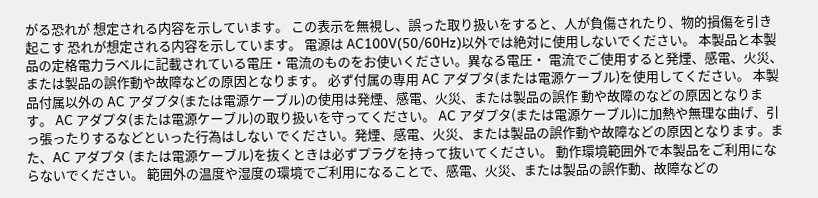がる恐れが 想定される内容を示しています。 この表示を無視し、誤った取り扱いをすると、人が負傷されたり、物的損傷を引き起こす 恐れが想定される内容を示しています。 電源は AC100V(50/60Hz)以外では絶対に使用しないでください。 本製品と本製品の定格電力ラベルに記載されている電圧・電流のものをお使いください。異なる電圧・ 電流でご使用すると発煙、感電、火災、または製品の誤作動や故障などの原因となります。 必ず付属の専用 AC アダプタ(または電源ケーブル)を使用してください。 本製品付属以外の AC アダプタ(または電源ケーブル)の使用は発煙、感電、火災、または製品の誤作 動や故障のなどの原因となります。 AC アダプタ(または電源ケーブル)の取り扱いを守ってください。 AC アダプタ(または電源ケーブル)に加熱や無理な曲げ、引っ張ったりするなどといった行為はしない でください。発煙、感電、火災、または製品の誤作動や故障などの原因となります。また、AC アダプタ (または電源ケーブル)を抜くときは必ずプラグを持って抜いてください。 動作環境範囲外で本製品をご利用にならないでください。 範囲外の温度や湿度の環境でご利用になることで、感電、火災、または製品の誤作動、故障などの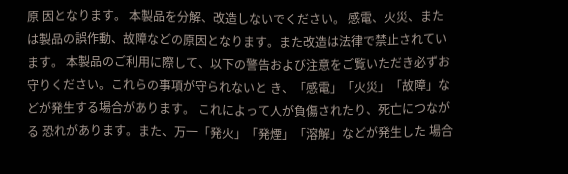原 因となります。 本製品を分解、改造しないでください。 感電、火災、または製品の誤作動、故障などの原因となります。また改造は法律で禁止されています。 本製品のご利用に際して、以下の警告および注意をご覧いただき必ずお守りください。これらの事項が守られないと き、「感電」「火災」「故障」などが発生する場合があります。 これによって人が負傷されたり、死亡につながる 恐れがあります。また、万一「発火」「発煙」「溶解」などが発生した 場合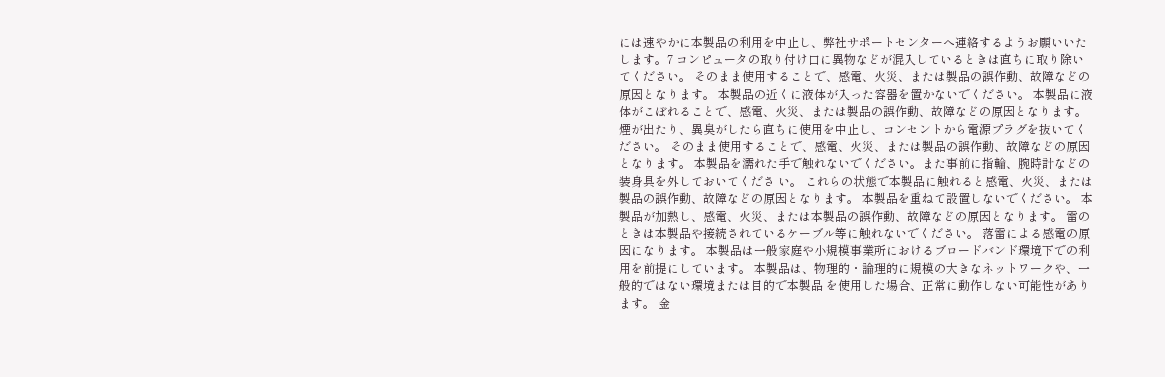には速やかに本製品の利用を中止し、弊社サポートセンターへ連絡するようお願いいたします。7 コンピュータの取り付け口に異物などが混入しているときは直ちに取り除いてください。 そのまま使用することで、感電、火災、または製品の誤作動、故障などの原因となります。 本製品の近くに液体が入った容器を置かないでください。 本製品に液体がこぼれることで、感電、火災、または製品の誤作動、故障などの原因となります。 煙が出たり、異臭がしたら直ちに使用を中止し、コンセントから電源プラグを抜いてください。 そのまま使用することで、感電、火災、または製品の誤作動、故障などの原因となります。 本製品を濡れた手で触れないでください。また事前に指輪、腕時計などの装身具を外しておいてくださ い。 これらの状態で本製品に触れると感電、火災、または製品の誤作動、故障などの原因となります。 本製品を重ねて設置しないでください。 本製品が加熱し、感電、火災、または本製品の誤作動、故障などの原因となります。 雷のときは本製品や接続されているケーブル等に触れないでください。 落雷による感電の原因になります。 本製品は一般家庭や小規模事業所におけるブロードバンド環境下での利用を前提にしています。 本製品は、物理的・論理的に規模の大きなネットワークや、一般的ではない環境または目的で本製品 を使用した場合、正常に動作しない可能性があります。 金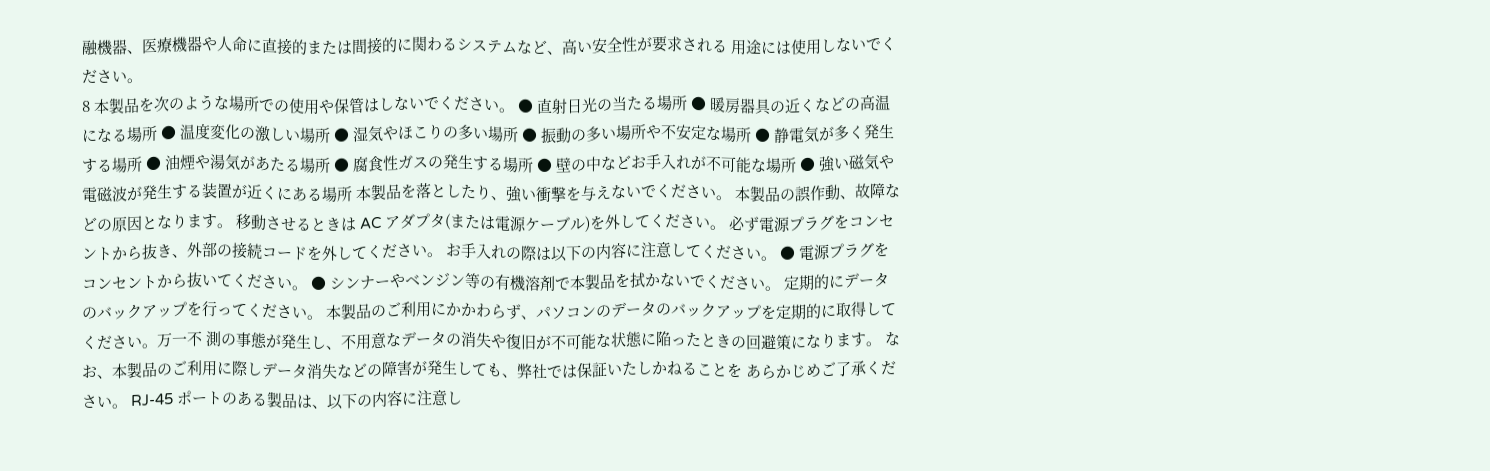融機器、医療機器や人命に直接的または間接的に関わるシステムなど、高い安全性が要求される 用途には使用しないでください。
8 本製品を次のような場所での使用や保管はしないでください。 ● 直射日光の当たる場所 ● 暖房器具の近くなどの高温になる場所 ● 温度変化の激しい場所 ● 湿気やほこりの多い場所 ● 振動の多い場所や不安定な場所 ● 静電気が多く発生する場所 ● 油煙や湯気があたる場所 ● 腐食性ガスの発生する場所 ● 壁の中などお手入れが不可能な場所 ● 強い磁気や電磁波が発生する装置が近くにある場所 本製品を落としたり、強い衝撃を与えないでください。 本製品の誤作動、故障などの原因となります。 移動させるときは AC アダプタ(または電源ケーブル)を外してください。 必ず電源プラグをコンセントから抜き、外部の接続コードを外してください。 お手入れの際は以下の内容に注意してください。 ● 電源プラグをコンセントから抜いてください。 ● シンナーやベンジン等の有機溶剤で本製品を拭かないでください。 定期的にデータのバックアップを行ってください。 本製品のご利用にかかわらず、パソコンのデータのバックアップを定期的に取得してください。万一不 測の事態が発生し、不用意なデータの消失や復旧が不可能な状態に陥ったときの回避策になります。 なお、本製品のご利用に際しデータ消失などの障害が発生しても、弊社では保証いたしかねることを あらかじめご了承ください。 RJ-45 ポートのある製品は、以下の内容に注意し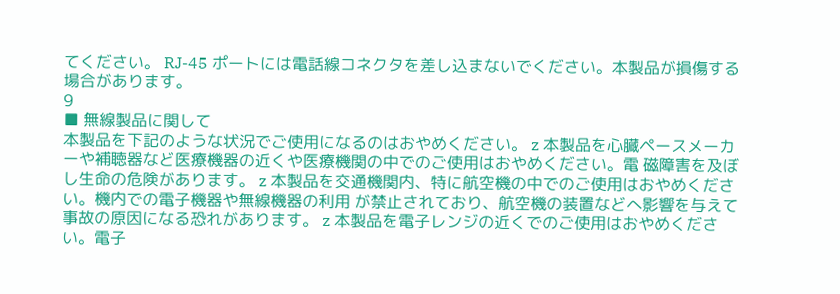てください。 RJ-45 ポートには電話線コネクタを差し込まないでください。本製品が損傷する場合があります。
9
■ 無線製品に関して
本製品を下記のような状況でご使用になるのはおやめください。 z 本製品を心臓ペースメーカーや補聴器など医療機器の近くや医療機関の中でのご使用はおやめください。電 磁障害を及ぼし生命の危険があります。 z 本製品を交通機関内、特に航空機の中でのご使用はおやめください。機内での電子機器や無線機器の利用 が禁止されており、航空機の装置などへ影響を与えて事故の原因になる恐れがあります。 z 本製品を電子レンジの近くでのご使用はおやめください。電子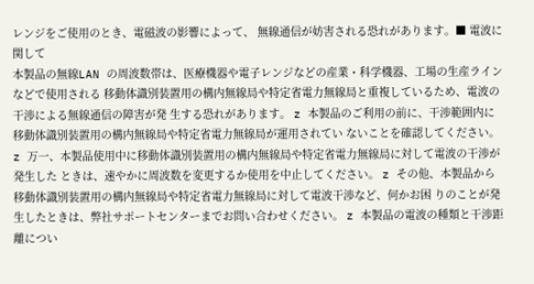レンジをご使用のとき、電磁波の影響によって、 無線通信が妨害される恐れがあります。■ 電波に関して
本製品の無線LAN の周波数帯は、医療機器や電子レンジなどの産業・科学機器、工場の生産ラインなどで使用される 移動体識別装置用の構内無線局や特定省電力無線局と重複しているため、電波の干渉による無線通信の障害が発 生する恐れがあります。 z 本製品のご利用の前に、干渉範囲内に移動体識別装置用の構内無線局や特定省電力無線局が運用されてい ないことを確認してください。 z 万一、本製品使用中に移動体識別装置用の構内無線局や特定省電力無線局に対して電波の干渉が発生した ときは、速やかに周波数を変更するか使用を中止してください。 z その他、本製品から移動体識別装置用の構内無線局や特定省電力無線局に対して電波干渉など、何かお困 りのことが発生したときは、弊社サポートセンターまでお問い合わせください。 z 本製品の電波の種類と干渉距離につい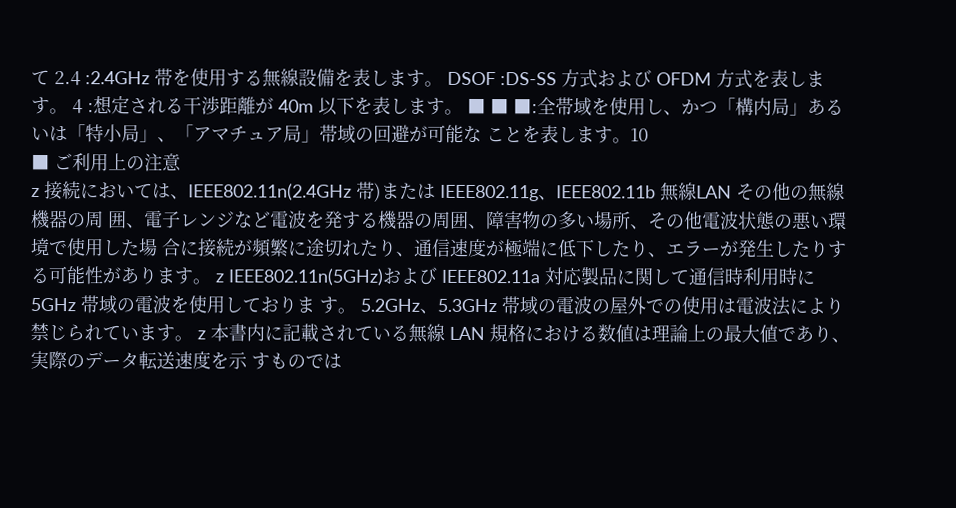て 2.4 :2.4GHz 帯を使用する無線設備を表します。 DSOF :DS-SS 方式および OFDM 方式を表します。 4 :想定される干渉距離が 40m 以下を表します。 ■ ■ ■:全帯域を使用し、かつ「構内局」あるいは「特小局」、「アマチュア局」帯域の回避が可能な ことを表します。10
■ ご利用上の注意
z 接続においては、IEEE802.11n(2.4GHz 帯)または IEEE802.11g、IEEE802.11b 無線LAN その他の無線機器の周 囲、電子レンジなど電波を発する機器の周囲、障害物の多い場所、その他電波状態の悪い環境で使用した場 合に接続が頻繁に途切れたり、通信速度が極端に低下したり、エラーが発生したりする可能性があります。 z IEEE802.11n(5GHz)および IEEE802.11a 対応製品に関して通信時利用時に 5GHz 帯域の電波を使用しておりま す。 5.2GHz、5.3GHz 帯域の電波の屋外での使用は電波法により禁じられています。 z 本書内に記載されている無線 LAN 規格における数値は理論上の最大値であり、実際のデータ転送速度を示 すものでは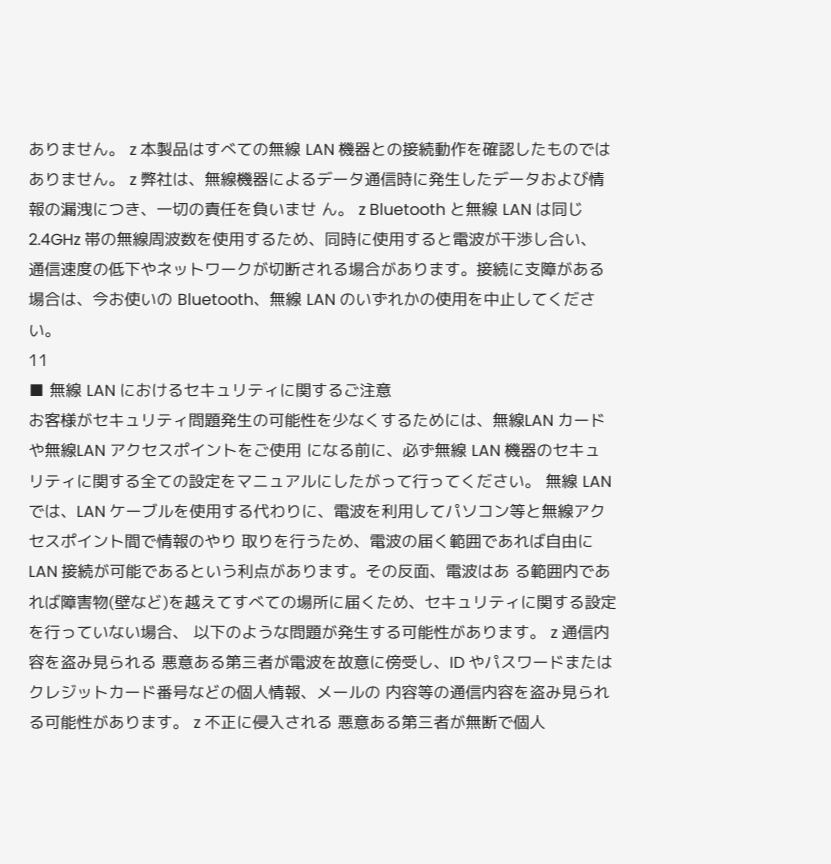ありません。 z 本製品はすべての無線 LAN 機器との接続動作を確認したものではありません。 z 弊社は、無線機器によるデータ通信時に発生したデータおよび情報の漏洩につき、一切の責任を負いませ ん。 z Bluetooth と無線 LAN は同じ 2.4GHz 帯の無線周波数を使用するため、同時に使用すると電波が干渉し合い、 通信速度の低下やネットワークが切断される場合があります。接続に支障がある場合は、今お使いの Bluetooth、無線 LAN のいずれかの使用を中止してください。
11
■ 無線 LAN におけるセキュリティに関するご注意
お客様がセキュリティ問題発生の可能性を少なくするためには、無線LAN カードや無線LAN アクセスポイントをご使用 になる前に、必ず無線 LAN 機器のセキュリティに関する全ての設定をマニュアルにしたがって行ってください。 無線 LAN では、LAN ケーブルを使用する代わりに、電波を利用してパソコン等と無線アクセスポイント間で情報のやり 取りを行うため、電波の届く範囲であれば自由に LAN 接続が可能であるという利点があります。その反面、電波はあ る範囲内であれば障害物(壁など)を越えてすべての場所に届くため、セキュリティに関する設定を行っていない場合、 以下のような問題が発生する可能性があります。 z 通信内容を盗み見られる 悪意ある第三者が電波を故意に傍受し、ID やパスワードまたはクレジットカード番号などの個人情報、メールの 内容等の通信内容を盗み見られる可能性があります。 z 不正に侵入される 悪意ある第三者が無断で個人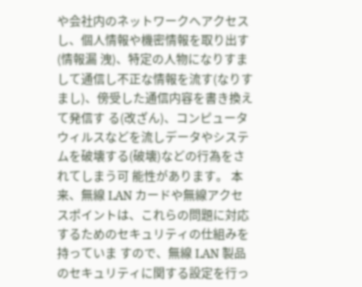や会社内のネットワークへアクセスし、個人情報や機密情報を取り出す(情報漏 洩)、特定の人物になりすまして通信し不正な情報を流す(なりすまし)、傍受した通信内容を書き換えて発信す る(改ざん)、コンピュータウィルスなどを流しデータやシステムを破壊する(破壊)などの行為をされてしまう可 能性があります。 本来、無線 LAN カードや無線アクセスポイントは、これらの問題に対応するためのセキュリティの仕組みを持っていま すので、無線 LAN 製品のセキュリティに関する設定を行っ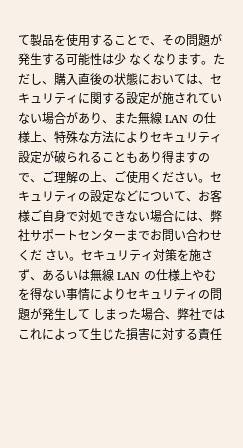て製品を使用することで、その問題が発生する可能性は少 なくなります。ただし、購入直後の状態においては、セキュリティに関する設定が施されていない場合があり、また無線 LAN の仕様上、特殊な方法によりセキュリティ設定が破られることもあり得ますので、ご理解の上、ご使用ください。セ キュリティの設定などについて、お客様ご自身で対処できない場合には、弊社サポートセンターまでお問い合わせくだ さい。セキュリティ対策を施さず、あるいは無線 LAN の仕様上やむを得ない事情によりセキュリティの問題が発生して しまった場合、弊社ではこれによって生じた損害に対する責任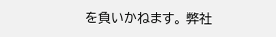を負いかねます。 弊社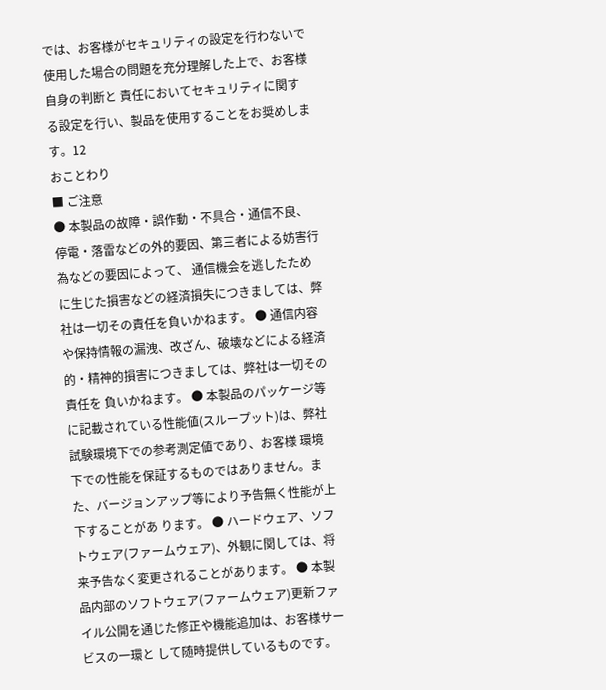では、お客様がセキュリティの設定を行わないで使用した場合の問題を充分理解した上で、お客様自身の判断と 責任においてセキュリティに関する設定を行い、製品を使用することをお奨めします。12
おことわり
■ ご注意
● 本製品の故障・誤作動・不具合・通信不良、停電・落雷などの外的要因、第三者による妨害行為などの要因によって、 通信機会を逃したために生じた損害などの経済損失につきましては、弊社は一切その責任を負いかねます。 ● 通信内容や保持情報の漏洩、改ざん、破壊などによる経済的・精神的損害につきましては、弊社は一切その責任を 負いかねます。 ● 本製品のパッケージ等に記載されている性能値(スループット)は、弊社試験環境下での参考測定値であり、お客様 環境下での性能を保証するものではありません。また、バージョンアップ等により予告無く性能が上下することがあ ります。 ● ハードウェア、ソフトウェア(ファームウェア)、外観に関しては、将来予告なく変更されることがあります。 ● 本製品内部のソフトウェア(ファームウェア)更新ファイル公開を通じた修正や機能追加は、お客様サービスの一環と して随時提供しているものです。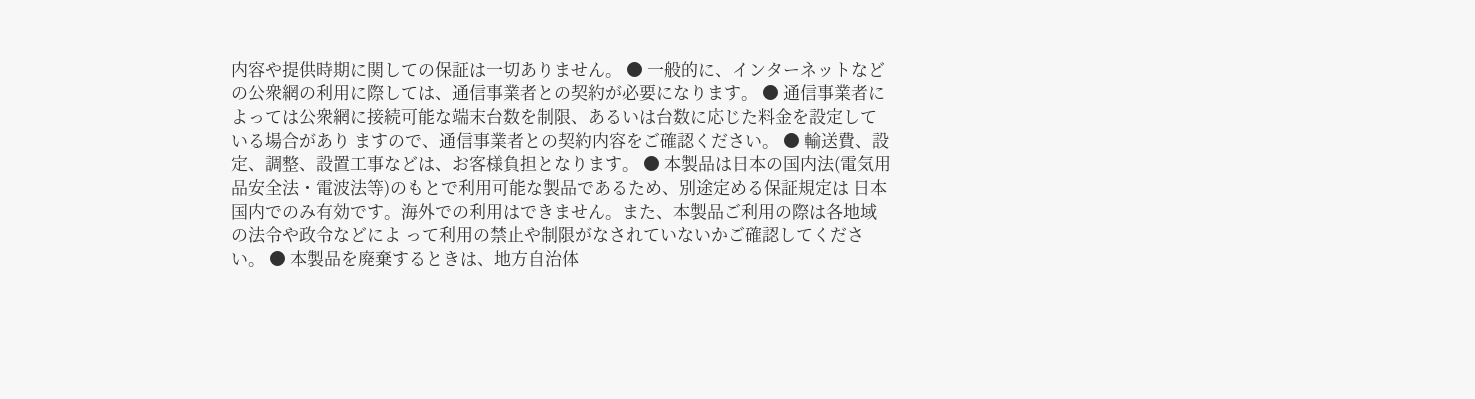内容や提供時期に関しての保証は一切ありません。 ● 一般的に、インターネットなどの公衆網の利用に際しては、通信事業者との契約が必要になります。 ● 通信事業者によっては公衆網に接続可能な端末台数を制限、あるいは台数に応じた料金を設定している場合があり ますので、通信事業者との契約内容をご確認ください。 ● 輸送費、設定、調整、設置工事などは、お客様負担となります。 ● 本製品は日本の国内法(電気用品安全法・電波法等)のもとで利用可能な製品であるため、別途定める保証規定は 日本国内でのみ有効です。海外での利用はできません。また、本製品ご利用の際は各地域の法令や政令などによ って利用の禁止や制限がなされていないかご確認してください。 ● 本製品を廃棄するときは、地方自治体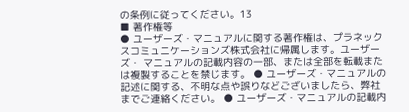の条例に従ってください。13
■ 著作権等
● ユーザーズ・マニュアルに関する著作権は、プラネックスコミュニケーションズ株式会社に帰属します。ユーザーズ・ マニュアルの記載内容の一部、または全部を転載または複製することを禁じます。 ● ユーザーズ・マニュアルの記述に関する、不明な点や誤りなどございましたら、弊社までご連絡ください。 ● ユーザーズ・マニュアルの記載内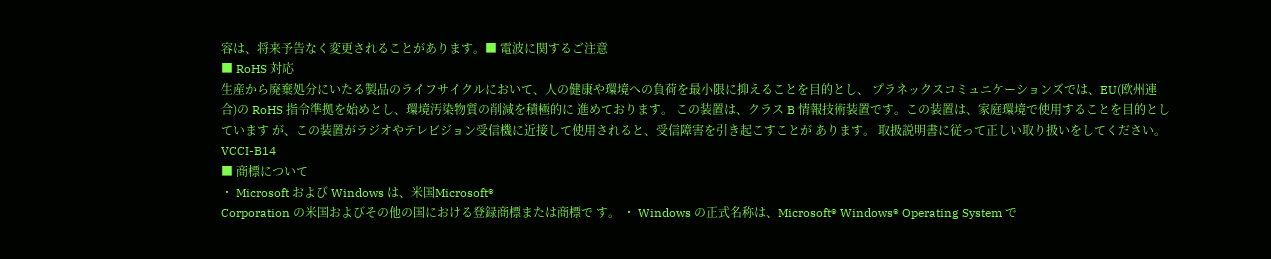容は、将来予告なく変更されることがあります。■ 電波に関するご注意
■ RoHS 対応
生産から廃棄処分にいたる製品のライフサイクルにおいて、人の健康や環境への負荷を最小限に抑えることを目的とし、 プラネックスコミュニケーションズでは、EU(欧州連合)の RoHS 指令準拠を始めとし、環境汚染物質の削減を積極的に 進めております。 この装置は、クラス B 情報技術装置です。この装置は、家庭環境で使用することを目的としています が、この装置がラジオやテレビジョン受信機に近接して使用されると、受信障害を引き起こすことが あります。 取扱説明書に従って正しい取り扱いをしてください。 VCCI-B14
■ 商標について
・ Microsoft および Windows は、米国Microsoft®
Corporation の米国およびその他の国における登録商標または商標で す。 ・ Windows の正式名称は、Microsoft® Windows® Operating System で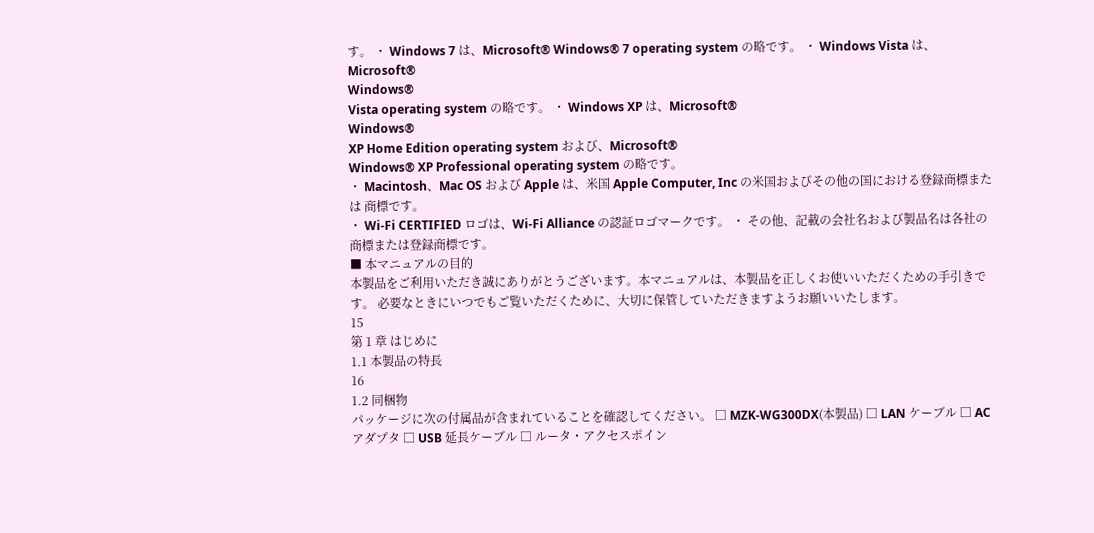す。 ・ Windows 7 は、Microsoft® Windows® 7 operating system の略です。 ・ Windows Vista は、Microsoft®
Windows®
Vista operating system の略です。 ・ Windows XP は、Microsoft®
Windows®
XP Home Edition operating system および、Microsoft®
Windows® XP Professional operating system の略です。
・ Macintosh、Mac OS および Apple は、米国 Apple Computer, Inc の米国およびその他の国における登録商標または 商標です。
・ Wi-Fi CERTIFIED ロゴは、Wi-Fi Alliance の認証ロゴマークです。 ・ その他、記載の会社名および製品名は各社の商標または登録商標です。
■ 本マニュアルの目的
本製品をご利用いただき誠にありがとうございます。本マニュアルは、本製品を正しくお使いいただくための手引きです。 必要なときにいつでもご覧いただくために、大切に保管していただきますようお願いいたします。
15
第 1 章 はじめに
1.1 本製品の特長
16
1.2 同梱物
パッケージに次の付属品が含まれていることを確認してください。 □ MZK-WG300DX(本製品) □ LAN ケーブル □ AC アダプタ □ USB 延長ケーブル □ ルータ・アクセスポイン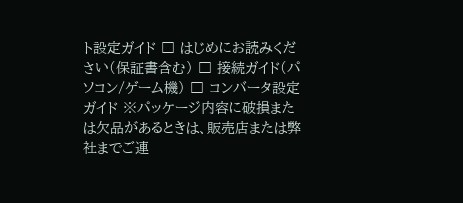ト設定ガイド □ はじめにお読みください(保証書含む) □ 接続ガイド(パソコン/ゲーム機) □ コンバータ設定ガイド ※パッケージ内容に破損または欠品があるときは、販売店または弊社までご連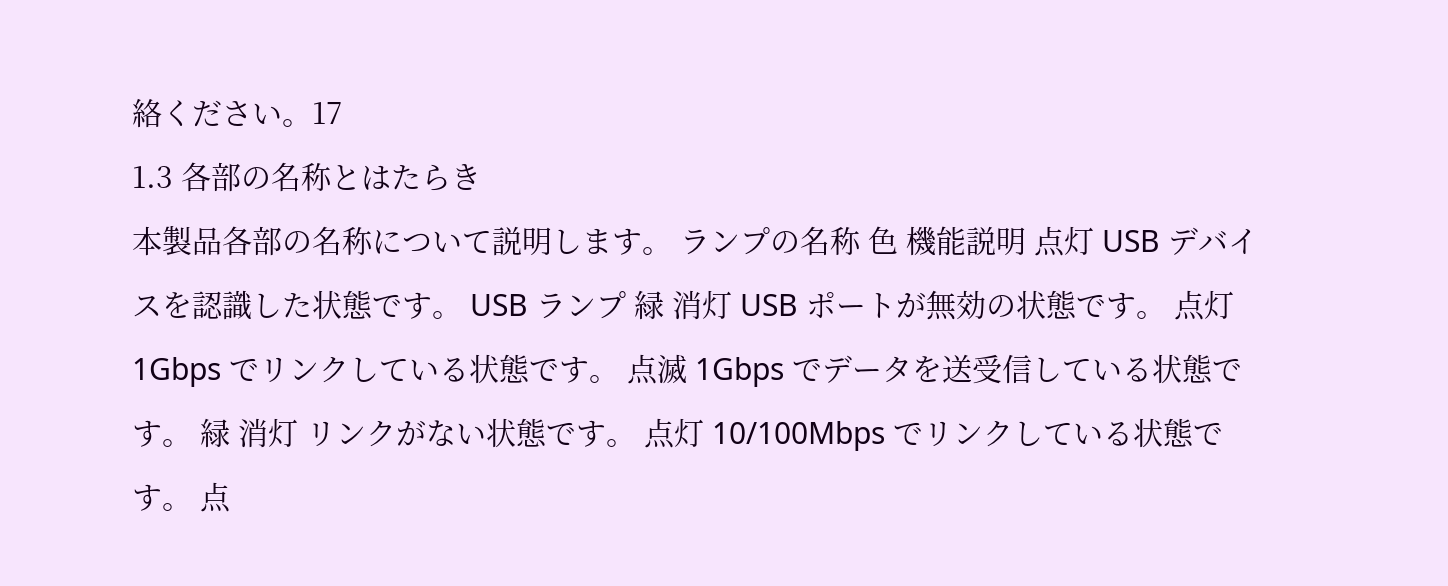絡ください。17
1.3 各部の名称とはたらき
本製品各部の名称について説明します。 ランプの名称 色 機能説明 点灯 USB デバイスを認識した状態です。 USB ランプ 緑 消灯 USB ポートが無効の状態です。 点灯 1Gbps でリンクしている状態です。 点滅 1Gbps でデータを送受信している状態です。 緑 消灯 リンクがない状態です。 点灯 10/100Mbps でリンクしている状態です。 点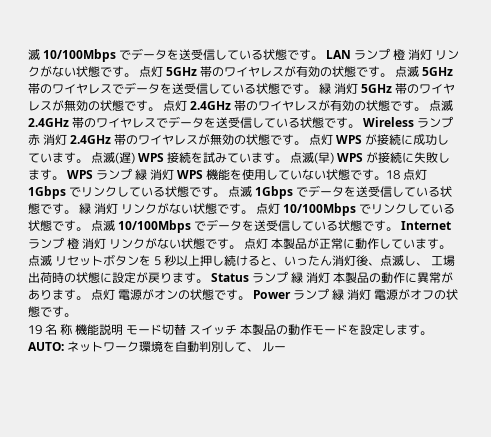滅 10/100Mbps でデータを送受信している状態です。 LAN ランプ 橙 消灯 リンクがない状態です。 点灯 5GHz 帯のワイヤレスが有効の状態です。 点滅 5GHz 帯のワイヤレスでデータを送受信している状態です。 緑 消灯 5GHz 帯のワイヤレスが無効の状態です。 点灯 2.4GHz 帯のワイヤレスが有効の状態です。 点滅 2.4GHz 帯のワイヤレスでデータを送受信している状態です。 Wireless ランプ 赤 消灯 2.4GHz 帯のワイヤレスが無効の状態です。 点灯 WPS が接続に成功しています。 点滅(遅) WPS 接続を試みています。 点滅(早) WPS が接続に失敗します。 WPS ランプ 緑 消灯 WPS 機能を使用していない状態です。18 点灯 1Gbps でリンクしている状態です。 点滅 1Gbps でデータを送受信している状態です。 緑 消灯 リンクがない状態です。 点灯 10/100Mbps でリンクしている状態です。 点滅 10/100Mbps でデータを送受信している状態です。 Internet ランプ 橙 消灯 リンクがない状態です。 点灯 本製品が正常に動作しています。 点滅 リセットボタンを 5 秒以上押し続けると、いったん消灯後、点滅し、 工場出荷時の状態に設定が戻ります。 Status ランプ 緑 消灯 本製品の動作に異常があります。 点灯 電源がオンの状態です。 Power ランプ 緑 消灯 電源がオフの状態です。
19 名 称 機能説明 モード切替 スイッチ 本製品の動作モードを設定します。 AUTO: ネットワーク環境を自動判別して、 ルー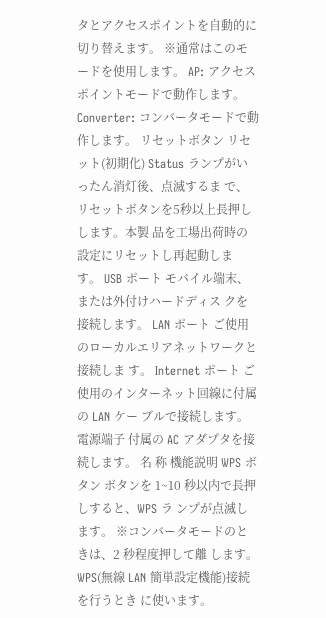タとアクセスポイントを自動的に 切り替えます。 ※通常はこのモードを使用します。 AP: アクセスポイントモードで動作します。 Converter: コンバータモードで動作します。 リセットボタン リセット(初期化) Status ランプがいったん消灯後、点滅するま で、リセットボタンを5秒以上長押しします。本製 品を工場出荷時の設定にリセットし再起動しま す。 USB ポート モバイル端末、または外付けハードディス クを接続します。 LAN ポート ご使用のローカルエリアネットワークと接続しま す。 Internet ポート ご使用のインターネット回線に付属の LAN ケー ブルで接続します。 電源端子 付属の AC アダプタを接続します。 名 称 機能説明 WPS ボタン ボタンを 1~10 秒以内で長押しすると、WPS ラ ンプが点滅します。 ※コンバータモードのときは、2 秒程度押して離 します。 WPS(無線 LAN 簡単設定機能)接続を行うとき に使います。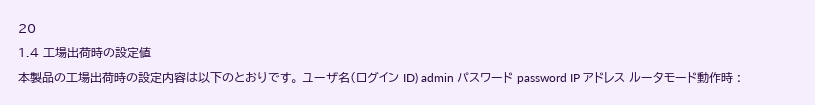20
1.4 工場出荷時の設定値
本製品の工場出荷時の設定内容は以下のとおりです。 ユーザ名(ログイン ID) admin パスワード password IP アドレス ルータモード動作時 :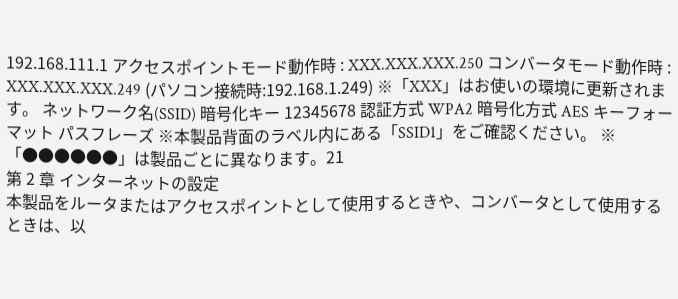192.168.111.1 アクセスポイントモード動作時 : XXX.XXX.XXX.250 コンバータモード動作時 : XXX.XXX.XXX.249 (パソコン接続時:192.168.1.249) ※「XXX」はお使いの環境に更新されます。 ネットワーク名(SSID) 暗号化キー 12345678 認証方式 WPA2 暗号化方式 AES キーフォーマット パスフレーズ ※本製品背面のラベル内にある「SSID1」をご確認ください。 ※「●●●●●●」は製品ごとに異なります。21
第 2 章 インターネットの設定
本製品をルータまたはアクセスポイントとして使用するときや、コンバータとして使用するときは、以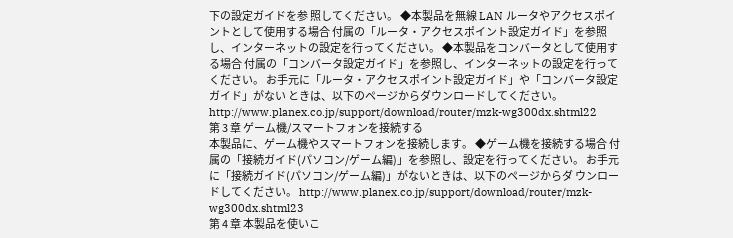下の設定ガイドを参 照してください。 ◆本製品を無線 LAN ルータやアクセスポイントとして使用する場合 付属の「ルータ・アクセスポイント設定ガイド」を参照し、インターネットの設定を行ってください。 ◆本製品をコンバータとして使用する場合 付属の「コンバータ設定ガイド」を参照し、インターネットの設定を行ってください。 お手元に「ルータ・アクセスポイント設定ガイド」や「コンバータ設定ガイド」がない ときは、以下のページからダウンロードしてください。 http://www.planex.co.jp/support/download/router/mzk-wg300dx.shtml22
第 3 章 ゲーム機/スマートフォンを接続する
本製品に、ゲーム機やスマートフォンを接続します。 ◆ゲーム機を接続する場合 付属の「接続ガイド(パソコン/ゲーム編)」を参照し、設定を行ってください。 お手元に「接続ガイド(パソコン/ゲーム編)」がないときは、以下のページからダ ウンロードしてください。 http://www.planex.co.jp/support/download/router/mzk-wg300dx.shtml23
第 4 章 本製品を使いこ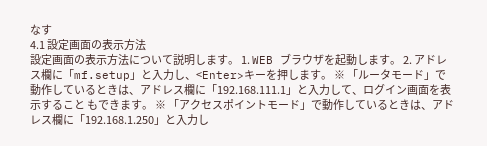なす
4.1 設定画面の表示方法
設定画面の表示方法について説明します。 1. WEB ブラウザを起動します。 2. アドレス欄に「mf.setup」と入力し、<Enter>キーを押します。 ※ 「ルータモード」で動作しているときは、アドレス欄に「192.168.111.1」と入力して、ログイン画面を表示すること もできます。 ※ 「アクセスポイントモード」で動作しているときは、アドレス欄に「192.168.1.250」と入力し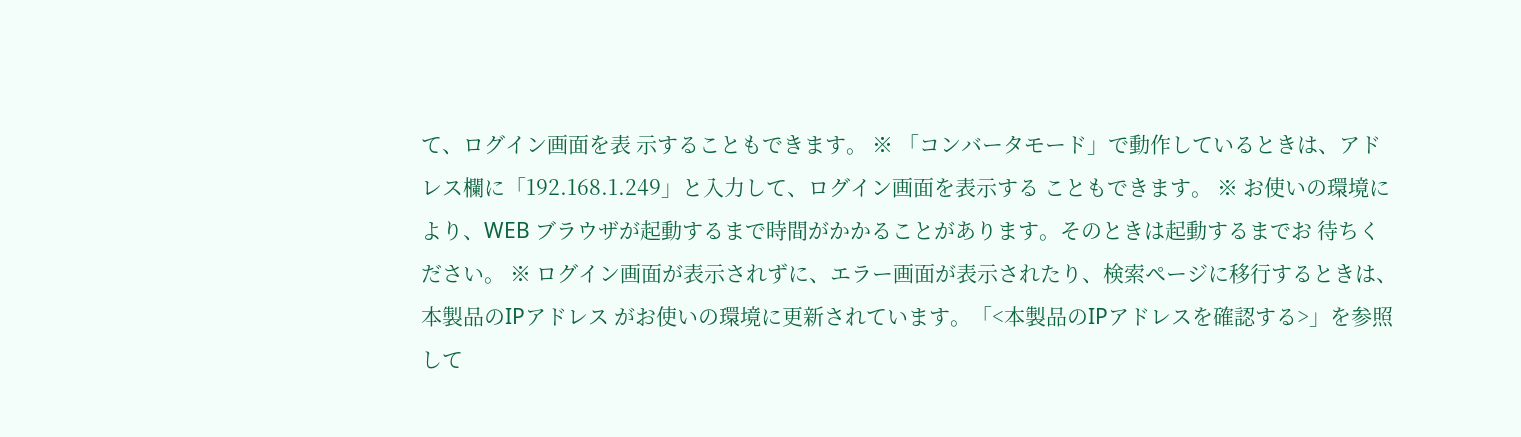て、ログイン画面を表 示することもできます。 ※ 「コンバータモード」で動作しているときは、アドレス欄に「192.168.1.249」と入力して、ログイン画面を表示する こともできます。 ※ お使いの環境により、WEB ブラウザが起動するまで時間がかかることがあります。そのときは起動するまでお 待ちください。 ※ ログイン画面が表示されずに、エラー画面が表示されたり、検索ページに移行するときは、本製品のIPアドレス がお使いの環境に更新されています。「<本製品のIPアドレスを確認する>」を参照して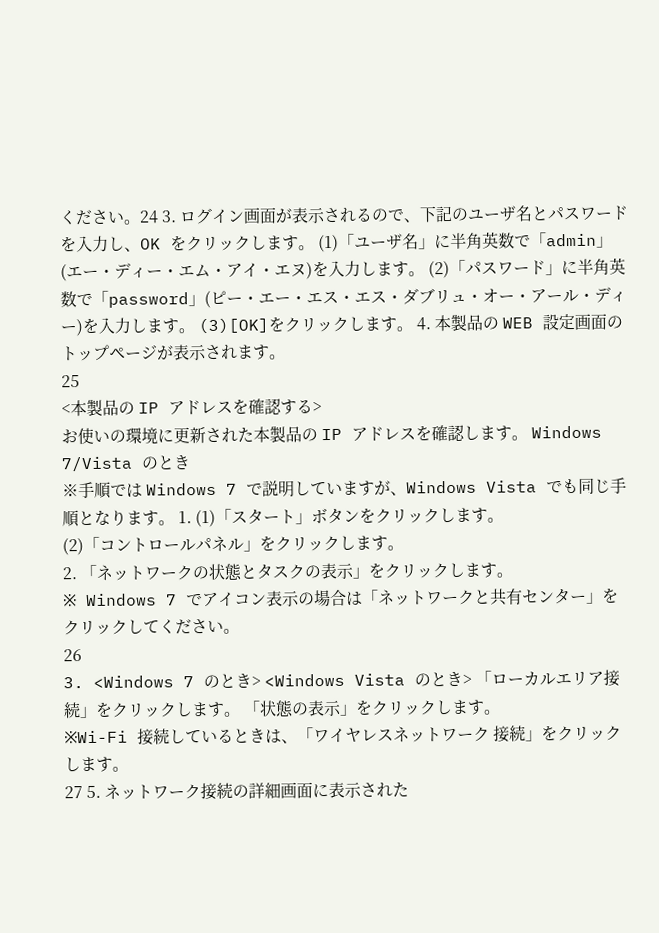ください。24 3. ログイン画面が表示されるので、下記のユーザ名とパスワードを入力し、OK をクリックします。 (1)「ユーザ名」に半角英数で「admin」(エー・ディー・エム・アイ・エヌ)を入力します。 (2)「パスワード」に半角英数で「password」(ピー・エー・エス・エス・ダブリュ・オー・アール・ディー)を入力します。 (3)[OK]をクリックします。 4. 本製品の WEB 設定画面のトップページが表示されます。
25
<本製品の IP アドレスを確認する>
お使いの環境に更新された本製品の IP アドレスを確認します。 Windows 7/Vista のとき
※手順では Windows 7 で説明していますが、Windows Vista でも同じ手順となります。 1. (1)「スタート」ボタンをクリックします。
(2)「コントロールパネル」をクリックします。
2. 「ネットワークの状態とタスクの表示」をクリックします。
※ Windows 7 でアイコン表示の場合は「ネットワークと共有センター」をクリックしてください。
26
3. <Windows 7 のとき> <Windows Vista のとき> 「ローカルエリア接続」をクリックします。 「状態の表示」をクリックします。
※Wi-Fi 接続しているときは、「ワイヤレスネットワーク 接続」をクリックします。
27 5. ネットワーク接続の詳細画面に表示された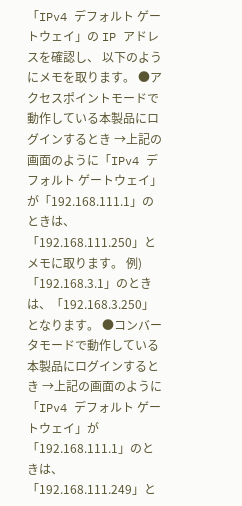「IPv4 デフォルト ゲートウェイ」の IP アドレスを確認し、 以下のようにメモを取ります。 ●アクセスポイントモードで動作している本製品にログインするとき →上記の画面のように「IPv4 デフォルト ゲートウェイ」が「192.168.111.1」のときは、 「192.168.111.250」とメモに取ります。 例) 「192.168.3.1」のときは、「192.168.3.250」となります。 ●コンバータモードで動作している本製品にログインするとき →上記の画面のように「IPv4 デフォルト ゲートウェイ」が「192.168.111.1」のときは、 「192.168.111.249」と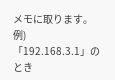メモに取ります。 例) 「192.168.3.1」のとき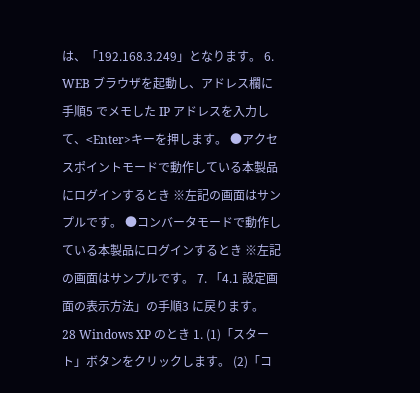は、「192.168.3.249」となります。 6. WEB ブラウザを起動し、アドレス欄に手順5 でメモした IP アドレスを入力して、<Enter>キーを押します。 ●アクセスポイントモードで動作している本製品にログインするとき ※左記の画面はサンプルです。 ●コンバータモードで動作している本製品にログインするとき ※左記の画面はサンプルです。 7. 「4.1 設定画面の表示方法」の手順3 に戻ります。
28 Windows XP のとき 1. (1)「スタート」ボタンをクリックします。 (2)「コ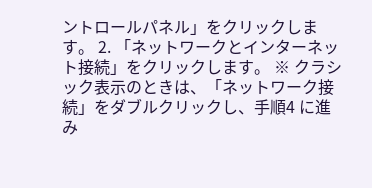ントロールパネル」をクリックします。 2. 「ネットワークとインターネット接続」をクリックします。 ※ クラシック表示のときは、「ネットワーク接続」をダブルクリックし、手順4 に進み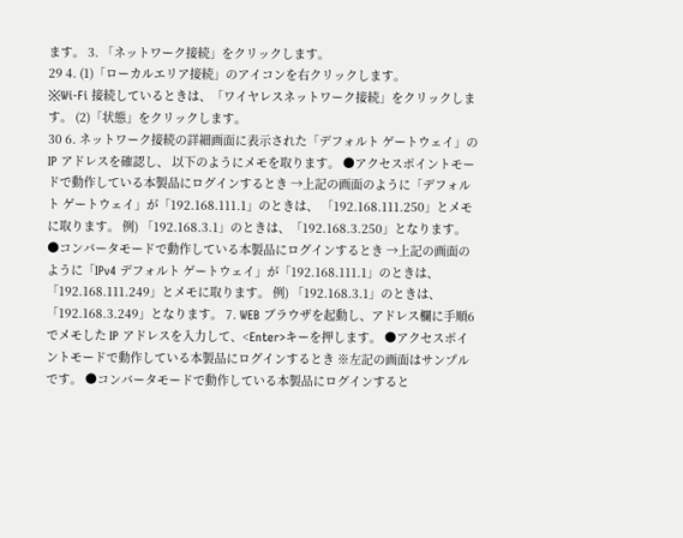ます。 3. 「ネットワーク接続」をクリックします。
29 4. (1)「ローカルエリア接続」のアイコンを右クリックします。
※Wi-Fi 接続しているときは、「ワイヤレスネットワーク接続」をクリックします。 (2)「状態」をクリックします。
30 6. ネットワーク接続の詳細画面に表示された「デフォルト ゲートウェイ」の IP アドレスを確認し、 以下のようにメモを取ります。 ●アクセスポイントモードで動作している本製品にログインするとき →上記の画面のように「デフォルト ゲートウェイ」が「192.168.111.1」のときは、 「192.168.111.250」とメモに取ります。 例) 「192.168.3.1」のときは、「192.168.3.250」となります。 ●コンバータモードで動作している本製品にログインするとき →上記の画面のように「IPv4 デフォルト ゲートウェイ」が「192.168.111.1」のときは、 「192.168.111.249」とメモに取ります。 例) 「192.168.3.1」のときは、「192.168.3.249」となります。 7. WEB ブラウザを起動し、アドレス欄に手順6 でメモした IP アドレスを入力して、<Enter>キーを押します。 ●アクセスポイントモードで動作している本製品にログインするとき ※左記の画面はサンプルです。 ●コンバータモードで動作している本製品にログインすると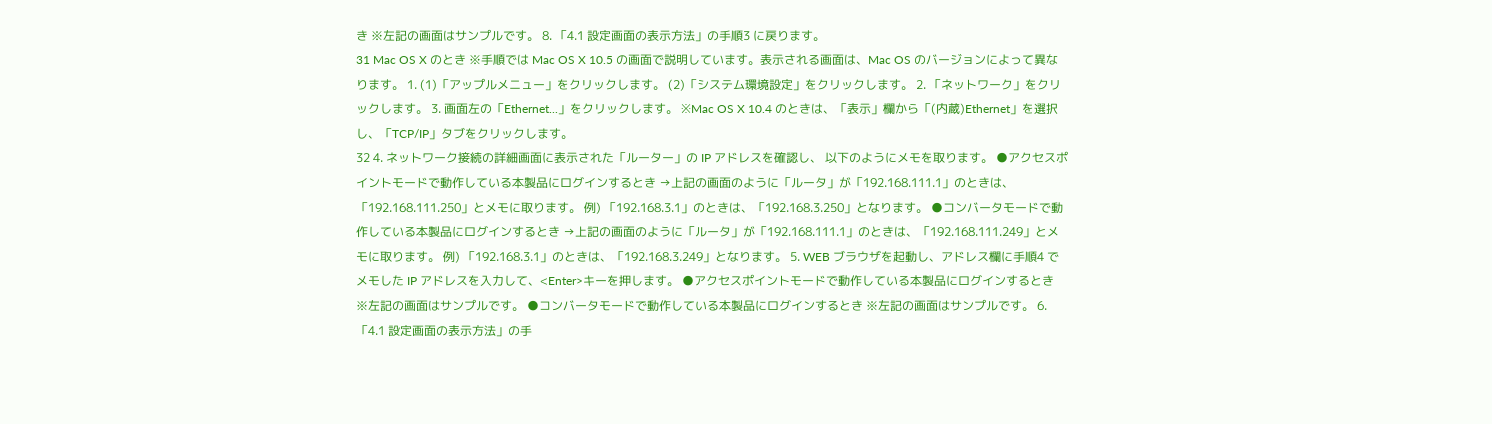き ※左記の画面はサンプルです。 8. 「4.1 設定画面の表示方法」の手順3 に戻ります。
31 Mac OS X のとき ※手順では Mac OS X 10.5 の画面で説明しています。表示される画面は、Mac OS のバージョンによって異なります。 1. (1)「アップルメニュー」をクリックします。 (2)「システム環境設定」をクリックします。 2. 「ネットワーク」をクリックします。 3. 画面左の「Ethernet...」をクリックします。 ※Mac OS X 10.4 のときは、「表示」欄から「(内蔵)Ethernet」を選択し、「TCP/IP」タブをクリックします。
32 4. ネットワーク接続の詳細画面に表示された「ルーター」の IP アドレスを確認し、 以下のようにメモを取ります。 ●アクセスポイントモードで動作している本製品にログインするとき →上記の画面のように「ルータ」が「192.168.111.1」のときは、「192.168.111.250」とメモに取ります。 例) 「192.168.3.1」のときは、「192.168.3.250」となります。 ●コンバータモードで動作している本製品にログインするとき →上記の画面のように「ルータ」が「192.168.111.1」のときは、「192.168.111.249」とメモに取ります。 例) 「192.168.3.1」のときは、「192.168.3.249」となります。 5. WEB ブラウザを起動し、アドレス欄に手順4 でメモした IP アドレスを入力して、<Enter>キーを押します。 ●アクセスポイントモードで動作している本製品にログインするとき ※左記の画面はサンプルです。 ●コンバータモードで動作している本製品にログインするとき ※左記の画面はサンプルです。 6. 「4.1 設定画面の表示方法」の手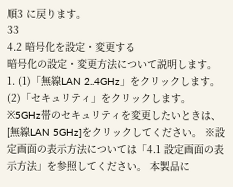順3 に戻ります。
33
4.2 暗号化を設定・変更する
暗号化の設定・変更方法について説明します。 1. (1)「無線LAN 2..4GHz」をクリックします。 (2)「セキュリティ」をクリックします。 ※5GHz帯のセキュリティを変更したいときは、[無線LAN 5GHz]をクリックしてください。 ※設定画面の表示方法については「4.1 設定画面の表示方法」を参照してください。 本製品に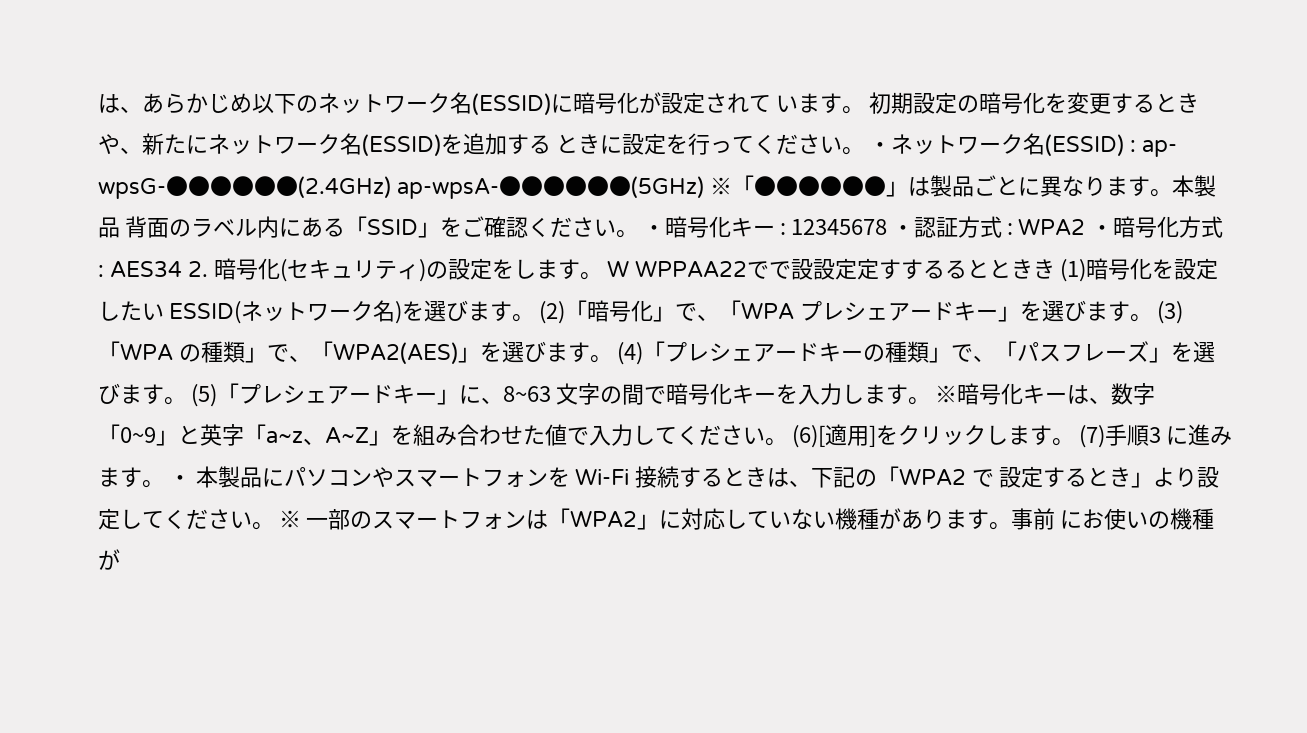は、あらかじめ以下のネットワーク名(ESSID)に暗号化が設定されて います。 初期設定の暗号化を変更するときや、新たにネットワーク名(ESSID)を追加する ときに設定を行ってください。 ・ネットワーク名(ESSID) : ap-wpsG-●●●●●●(2.4GHz) ap-wpsA-●●●●●●(5GHz) ※「●●●●●●」は製品ごとに異なります。本製品 背面のラベル内にある「SSID」をご確認ください。 ・暗号化キー : 12345678 ・認証方式 : WPA2 ・暗号化方式 : AES34 2. 暗号化(セキュリティ)の設定をします。 W WPPAA22でで設設定定すするるとときき (1)暗号化を設定したい ESSID(ネットワーク名)を選びます。 (2)「暗号化」で、「WPA プレシェアードキー」を選びます。 (3)「WPA の種類」で、「WPA2(AES)」を選びます。 (4)「プレシェアードキーの種類」で、「パスフレーズ」を選びます。 (5)「プレシェアードキー」に、8~63 文字の間で暗号化キーを入力します。 ※暗号化キーは、数字「0~9」と英字「a~z、A~Z」を組み合わせた値で入力してください。 (6)[適用]をクリックします。 (7)手順3 に進みます。 ・ 本製品にパソコンやスマートフォンを Wi-Fi 接続するときは、下記の「WPA2 で 設定するとき」より設定してください。 ※ 一部のスマートフォンは「WPA2」に対応していない機種があります。事前 にお使いの機種が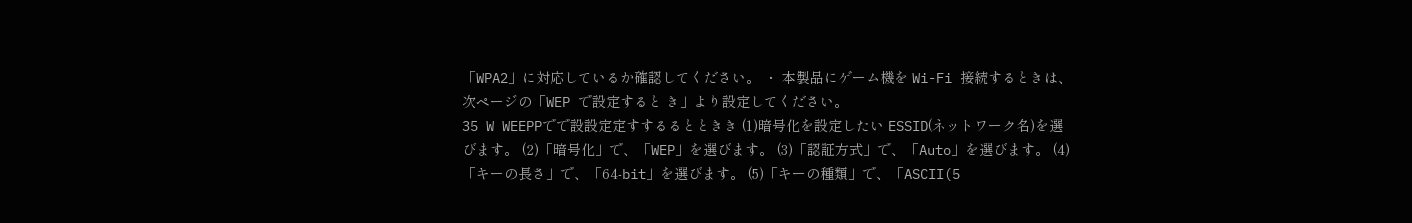「WPA2」に対応しているか確認してください。 ・ 本製品にゲーム機を Wi-Fi 接続するときは、次ページの「WEP で設定すると き」より設定してください。
35 W WEEPPでで設設定定すするるとときき (1)暗号化を設定したい ESSID(ネットワーク名)を選びます。 (2)「暗号化」で、「WEP」を選びます。 (3)「認証方式」で、「Auto」を選びます。 (4)「キーの長さ」で、「64-bit」を選びます。 (5)「キーの種類」で、「ASCII(5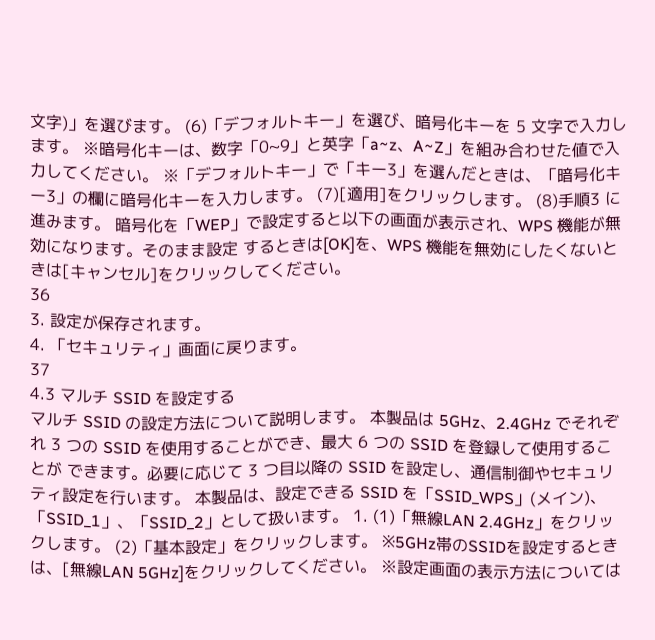文字)」を選びます。 (6)「デフォルトキー」を選び、暗号化キーを 5 文字で入力します。 ※暗号化キーは、数字「0~9」と英字「a~z、A~Z」を組み合わせた値で入力してください。 ※「デフォルトキー」で「キー3」を選んだときは、「暗号化キー3」の欄に暗号化キーを入力します。 (7)[適用]をクリックします。 (8)手順3 に進みます。 暗号化を「WEP」で設定すると以下の画面が表示され、WPS 機能が無効になります。そのまま設定 するときは[OK]を、WPS 機能を無効にしたくないときは[キャンセル]をクリックしてください。
36
3. 設定が保存されます。
4. 「セキュリティ」画面に戻ります。
37
4.3 マルチ SSID を設定する
マルチ SSID の設定方法について説明します。 本製品は 5GHz、2.4GHz でそれぞれ 3 つの SSID を使用することができ、最大 6 つの SSID を登録して使用することが できます。必要に応じて 3 つ目以降の SSID を設定し、通信制御やセキュリティ設定を行います。 本製品は、設定できる SSID を「SSID_WPS」(メイン)、「SSID_1」、「SSID_2」として扱います。 1. (1)「無線LAN 2.4GHz」をクリックします。 (2)「基本設定」をクリックします。 ※5GHz帯のSSIDを設定するときは、[無線LAN 5GHz]をクリックしてください。 ※設定画面の表示方法については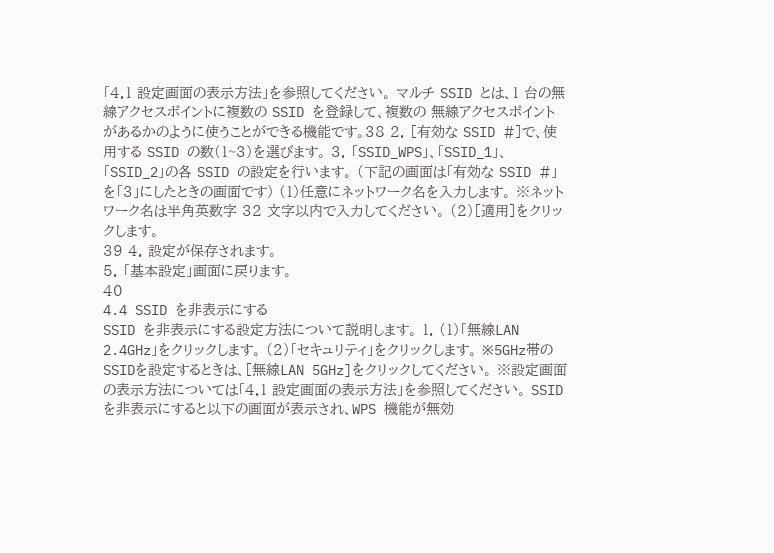「4.1 設定画面の表示方法」を参照してください。 マルチ SSID とは、1 台の無線アクセスポイントに複数の SSID を登録して、複数の 無線アクセスポイントがあるかのように使うことができる機能です。38 2. [有効な SSID #]で、使用する SSID の数(1~3)を選びます。 3. 「SSID_WPS」、「SSID_1」、「SSID_2」の各 SSID の設定を行います。 (下記の画面は「有効な SSID #」を「3」にしたときの画面です) (1)任意にネットワーク名を入力します。 ※ネットワーク名は半角英数字 32 文字以内で入力してください。 (2)[適用]をクリックします。
39 4. 設定が保存されます。
5. 「基本設定」画面に戻ります。
40
4.4 SSID を非表示にする
SSID を非表示にする設定方法について説明します。 1. (1)「無線LAN 2.4GHz」をクリックします。 (2)「セキュリティ」をクリックします。 ※5GHz帯のSSIDを設定するときは、[無線LAN 5GHz]をクリックしてください。 ※設定画面の表示方法については「4.1 設定画面の表示方法」を参照してください。 SSID を非表示にすると以下の画面が表示され、WPS 機能が無効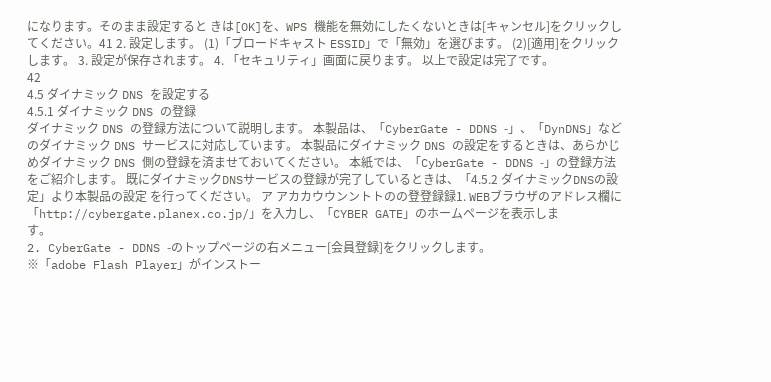になります。そのまま設定すると きは[OK]を、WPS 機能を無効にしたくないときは[キャンセル]をクリックしてください。41 2. 設定します。 (1)「ブロードキャスト ESSID」で「無効」を選びます。 (2)[適用]をクリックします。 3. 設定が保存されます。 4. 「セキュリティ」画面に戻ります。 以上で設定は完了です。
42
4.5 ダイナミック DNS を設定する
4.5.1 ダイナミック DNS の登録
ダイナミック DNS の登録方法について説明します。 本製品は、「CyberGate - DDNS -」、「DynDNS」などのダイナミック DNS サービスに対応しています。 本製品にダイナミック DNS の設定をするときは、あらかじめダイナミック DNS 側の登録を済ませておいてください。 本紙では、「CyberGate - DDNS -」の登録方法をご紹介します。 既にダイナミックDNSサービスの登録が完了しているときは、「4.5.2 ダイナミックDNSの設定」より本製品の設定 を行ってください。 ア アカカウウンントトのの登登録録1. WEBブラウザのアドレス欄に「http://cybergate.planex.co.jp/」を入力し、「CYBER GATE」のホームページを表示しま
す。
2. CyberGate - DDNS -のトップページの右メニュー[会員登録]をクリックします。
※「adobe Flash Player」がインストー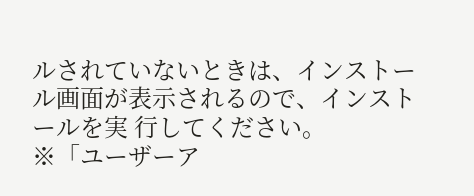ルされていないときは、インストール画面が表示されるので、インストールを実 行してください。
※「ユーザーア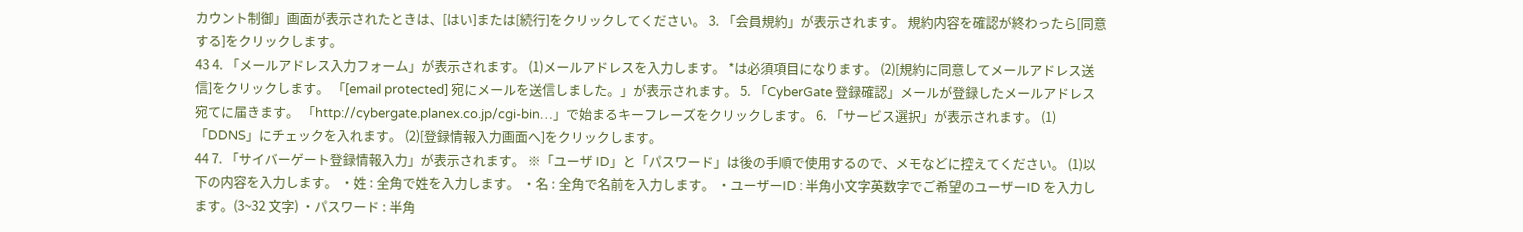カウント制御」画面が表示されたときは、[はい]または[続行]をクリックしてください。 3. 「会員規約」が表示されます。 規約内容を確認が終わったら[同意する]をクリックします。
43 4. 「メールアドレス入力フォーム」が表示されます。 (1)メールアドレスを入力します。 *は必須項目になります。 (2)[規約に同意してメールアドレス送信]をクリックします。 「[email protected] 宛にメールを送信しました。」が表示されます。 5. 「CyberGate 登録確認」メールが登録したメールアドレス宛てに届きます。 「http://cybergate.planex.co.jp/cgi-bin…」で始まるキーフレーズをクリックします。 6. 「サービス選択」が表示されます。 (1)「DDNS」にチェックを入れます。 (2)[登録情報入力画面へ]をクリックします。
44 7. 「サイバーゲート登録情報入力」が表示されます。 ※「ユーザ ID」と「パスワード」は後の手順で使用するので、メモなどに控えてください。 (1)以下の内容を入力します。 ・姓 : 全角で姓を入力します。 ・名 : 全角で名前を入力します。 ・ユーザーID : 半角小文字英数字でご希望のユーザーID を入力します。(3~32 文字) ・パスワード : 半角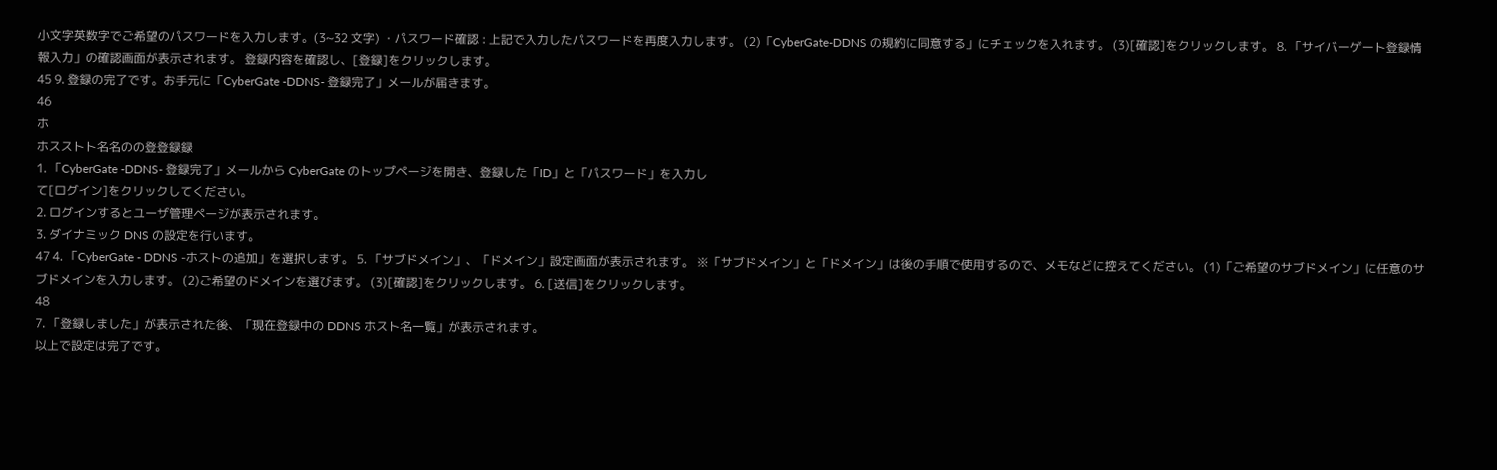小文字英数字でご希望のパスワードを入力します。(3~32 文字) ・パスワード確認 : 上記で入力したパスワードを再度入力します。 (2)「CyberGate-DDNS の規約に同意する」にチェックを入れます。 (3)[確認]をクリックします。 8. 「サイバーゲート登録情報入力」の確認画面が表示されます。 登録内容を確認し、[登録]をクリックします。
45 9. 登録の完了です。お手元に「CyberGate -DDNS- 登録完了」メールが届きます。
46
ホ
ホスストト名名のの登登録録
1. 「CyberGate -DDNS- 登録完了」メールから CyberGate のトップページを開き、登録した「ID」と「パスワード」を入力し
て[ログイン]をクリックしてください。
2. ログインするとユーザ管理ページが表示されます。
3. ダイナミック DNS の設定を行います。
47 4. 「CyberGate - DDNS -ホストの追加」を選択します。 5. 「サブドメイン」、「ドメイン」設定画面が表示されます。 ※「サブドメイン」と「ドメイン」は後の手順で使用するので、メモなどに控えてください。 (1)「ご希望のサブドメイン」に任意のサブドメインを入力します。 (2)ご希望のドメインを選びます。 (3)[確認]をクリックします。 6. [送信]をクリックします。
48
7. 「登録しました」が表示された後、「現在登録中の DDNS ホスト名一覧」が表示されます。
以上で設定は完了です。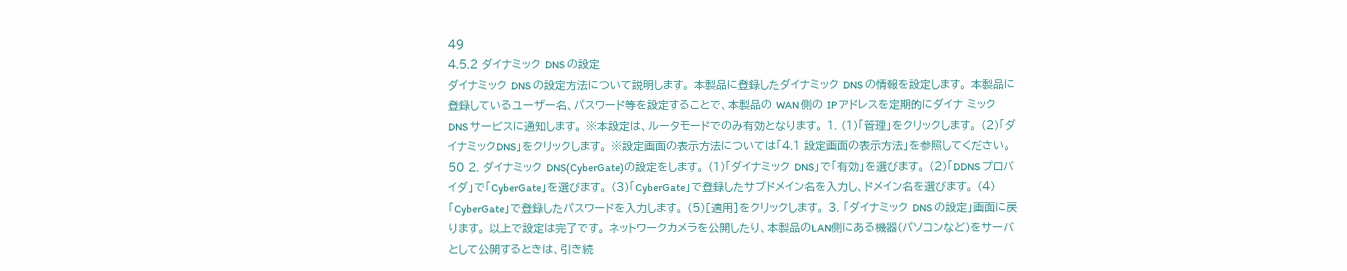49
4.5.2 ダイナミック DNS の設定
ダイナミック DNS の設定方法について説明します。 本製品に登録したダイナミック DNS の情報を設定します。 本製品に登録しているユーザー名、パスワード等を設定することで、本製品の WAN 側の IP アドレスを定期的にダイナ ミック DNS サービスに通知します。 ※本設定は、ルータモードでのみ有効となります。 1. (1)「管理」をクリックします。 (2)「ダイナミックDNS」をクリックします。 ※設定画面の表示方法については「4.1 設定画面の表示方法」を参照してください。50 2. ダイナミック DNS(CyberGate)の設定をします。 (1)「ダイナミック DNS」で「有効」を選びます。 (2)「DDNS プロバイダ」で「CyberGate」を選びます。 (3)「CyberGate」で登録したサブドメイン名を入力し、ドメイン名を選びます。 (4)「CyberGate」で登録したパスワードを入力します。 (5)[適用]をクリックします。 3. 「ダイナミック DNS の設定」画面に戻ります。 以上で設定は完了です。 ネットワークカメラを公開したり、本製品のLAN側にある機器(パソコンなど)をサーバとして公開するときは、引き続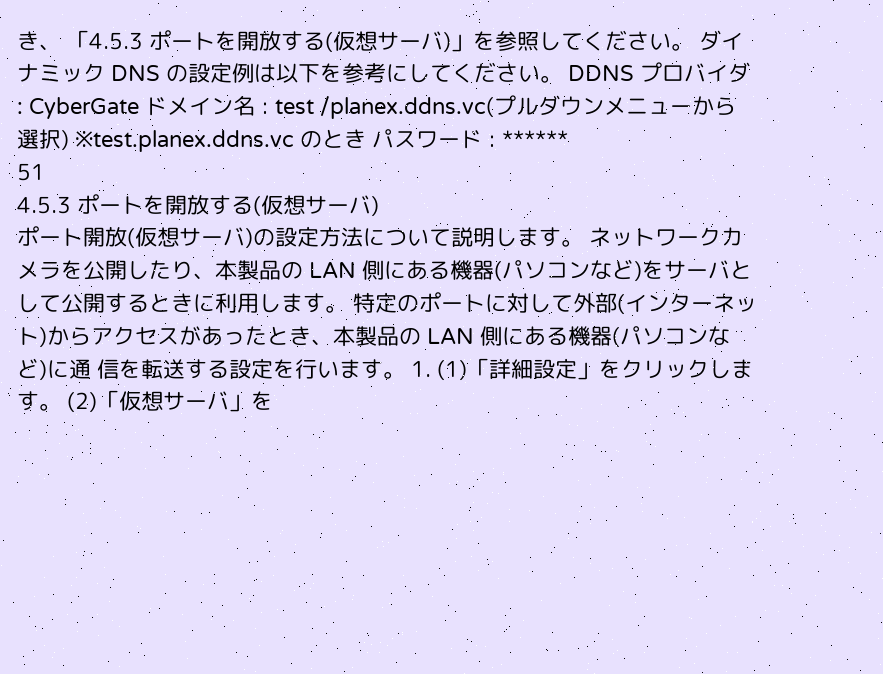き、 「4.5.3 ポートを開放する(仮想サーバ)」を参照してください。 ダイナミック DNS の設定例は以下を参考にしてください。 DDNS プロバイダ : CyberGate ドメイン名 : test /planex.ddns.vc(プルダウンメニューから選択) ※test.planex.ddns.vc のとき パスワード : ******
51
4.5.3 ポートを開放する(仮想サーバ)
ポート開放(仮想サーバ)の設定方法について説明します。 ネットワークカメラを公開したり、本製品の LAN 側にある機器(パソコンなど)をサーバとして公開するときに利用します。 特定のポートに対して外部(インターネット)からアクセスがあったとき、本製品の LAN 側にある機器(パソコンなど)に通 信を転送する設定を行います。 1. (1)「詳細設定」をクリックします。 (2)「仮想サーバ」を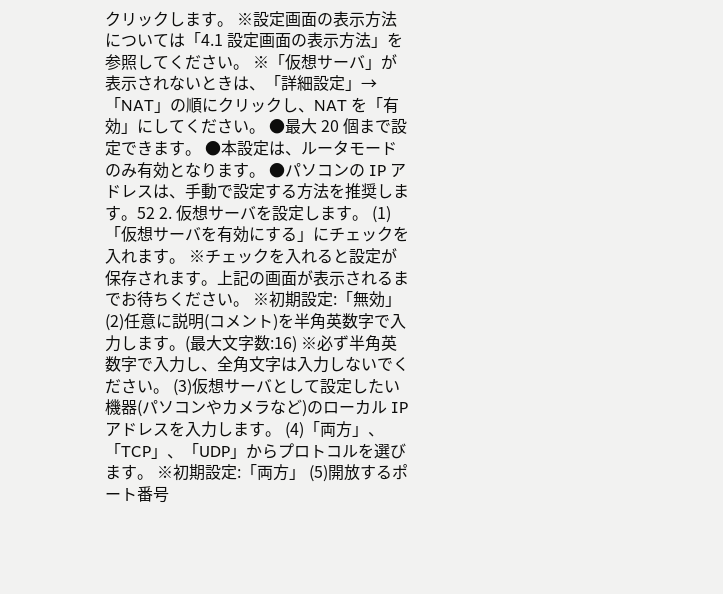クリックします。 ※設定画面の表示方法については「4.1 設定画面の表示方法」を参照してください。 ※「仮想サーバ」が表示されないときは、「詳細設定」→「NAT」の順にクリックし、NAT を「有効」にしてください。 ●最大 20 個まで設定できます。 ●本設定は、ルータモードのみ有効となります。 ●パソコンの IP アドレスは、手動で設定する方法を推奨します。52 2. 仮想サーバを設定します。 (1)「仮想サーバを有効にする」にチェックを入れます。 ※チェックを入れると設定が保存されます。上記の画面が表示されるまでお待ちください。 ※初期設定:「無効」 (2)任意に説明(コメント)を半角英数字で入力します。(最大文字数:16) ※必ず半角英数字で入力し、全角文字は入力しないでください。 (3)仮想サーバとして設定したい機器(パソコンやカメラなど)のローカル IP アドレスを入力します。 (4)「両方」、「TCP」、「UDP」からプロトコルを選びます。 ※初期設定:「両方」 (5)開放するポート番号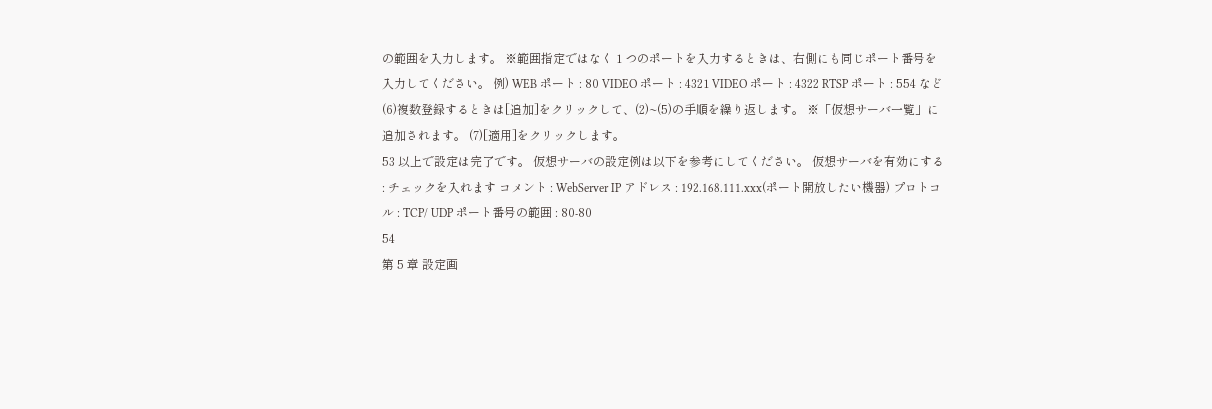の範囲を入力します。 ※範囲指定ではなく 1 つのポートを入力するときは、右側にも同じポート番号を入力してください。 例) WEB ポート : 80 VIDEO ポート : 4321 VIDEO ポート : 4322 RTSP ポート : 554 など (6)複数登録するときは[追加]をクリックして、(2)~(5)の手順を繰り返します。 ※「仮想サーバ一覧」に追加されます。 (7)[適用]をクリックします。
53 以上で設定は完了です。 仮想サーバの設定例は以下を参考にしてください。 仮想サーバを有効にする : チェックを入れます コメント : WebServer IP アドレス : 192.168.111.xxx(ポート開放したい機器) プロトコル : TCP/ UDP ポート番号の範囲 : 80-80
54
第 5 章 設定画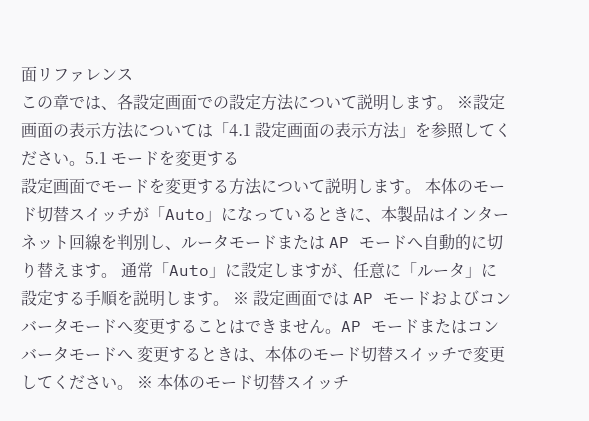面リファレンス
この章では、各設定画面での設定方法について説明します。 ※設定画面の表示方法については「4.1 設定画面の表示方法」を参照してください。5.1 モードを変更する
設定画面でモードを変更する方法について説明します。 本体のモード切替スイッチが「Auto」になっているときに、本製品はインターネット回線を判別し、ルータモードまたは AP モードへ自動的に切り替えます。 通常「Auto」に設定しますが、任意に「ルータ」に設定する手順を説明します。 ※ 設定画面では AP モードおよびコンバータモードへ変更することはできません。AP モードまたはコンバータモードへ 変更するときは、本体のモード切替スイッチで変更してください。 ※ 本体のモード切替スイッチ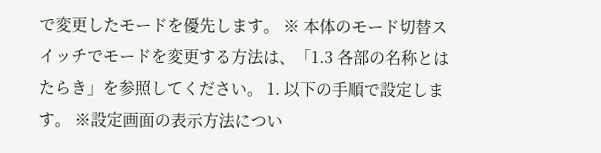で変更したモードを優先します。 ※ 本体のモード切替スイッチでモードを変更する方法は、「1.3 各部の名称とはたらき」を参照してください。 1. 以下の手順で設定します。 ※設定画面の表示方法につい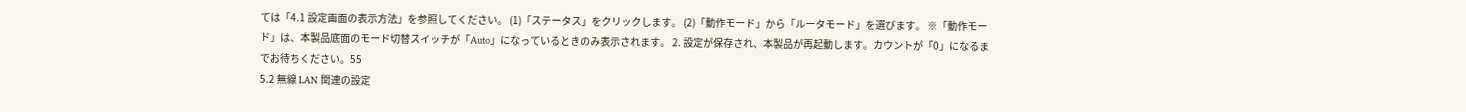ては「4.1 設定画面の表示方法」を参照してください。 (1)「ステータス」をクリックします。 (2)「動作モード」から「ルータモード」を選びます。 ※「動作モード」は、本製品底面のモード切替スイッチが「Auto」になっているときのみ表示されます。 2. 設定が保存され、本製品が再起動します。カウントが「0」になるまでお待ちください。55
5.2 無線 LAN 関連の設定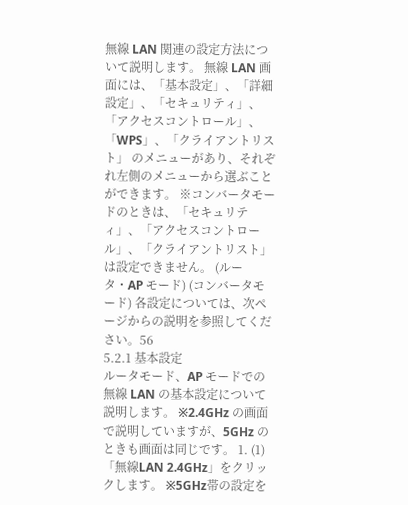無線 LAN 関連の設定方法について説明します。 無線 LAN 画面には、「基本設定」、「詳細設定」、「セキュリティ」、「アクセスコントロール」、「WPS」、「クライアントリスト」 のメニューがあり、それぞれ左側のメニューから選ぶことができます。 ※コンバータモードのときは、「セキュリティ」、「アクセスコントロール」、「クライアントリスト」は設定できません。 (ルータ・AP モード) (コンバータモード) 各設定については、次ページからの説明を参照してください。56
5.2.1 基本設定
ルータモード、AP モードでの無線 LAN の基本設定について説明します。 ※2.4GHz の画面で説明していますが、5GHz のときも画面は同じです。 1. (1)「無線LAN 2.4GHz」をクリックします。 ※5GHz帯の設定を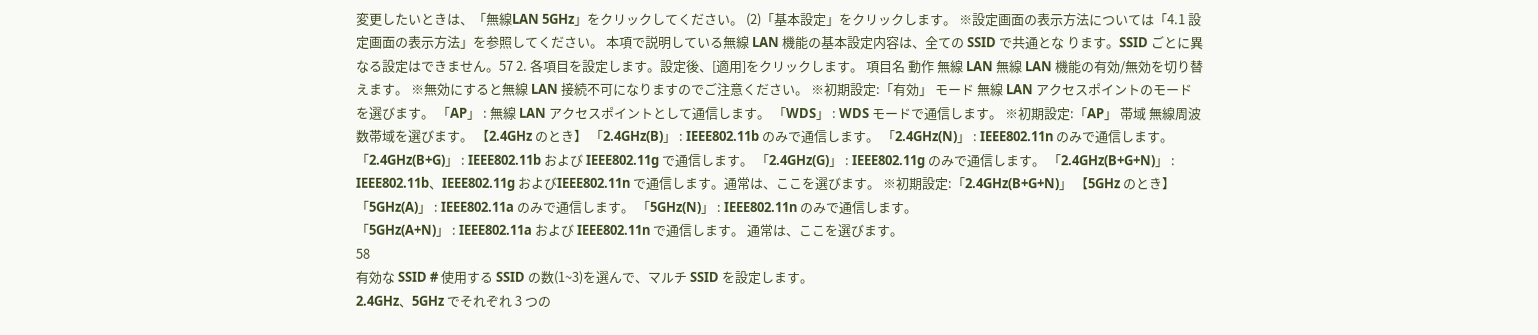変更したいときは、「無線LAN 5GHz」をクリックしてください。 (2)「基本設定」をクリックします。 ※設定画面の表示方法については「4.1 設定画面の表示方法」を参照してください。 本項で説明している無線 LAN 機能の基本設定内容は、全ての SSID で共通とな ります。SSID ごとに異なる設定はできません。57 2. 各項目を設定します。設定後、[適用]をクリックします。 項目名 動作 無線 LAN 無線 LAN 機能の有効/無効を切り替えます。 ※無効にすると無線 LAN 接続不可になりますのでご注意ください。 ※初期設定:「有効」 モード 無線 LAN アクセスポイントのモードを選びます。 「AP」 : 無線 LAN アクセスポイントとして通信します。 「WDS」 : WDS モードで通信します。 ※初期設定:「AP」 帯域 無線周波数帯域を選びます。 【2.4GHz のとき】 「2.4GHz(B)」 : IEEE802.11b のみで通信します。 「2.4GHz(N)」 : IEEE802.11n のみで通信します。 「2.4GHz(B+G)」 : IEEE802.11b および IEEE802.11g で通信します。 「2.4GHz(G)」 : IEEE802.11g のみで通信します。 「2.4GHz(B+G+N)」 : IEEE802.11b、IEEE802.11g およびIEEE802.11n で通信します。通常は、ここを選びます。 ※初期設定:「2.4GHz(B+G+N)」 【5GHz のとき】 「5GHz(A)」 : IEEE802.11a のみで通信します。 「5GHz(N)」 : IEEE802.11n のみで通信します。
「5GHz(A+N)」 : IEEE802.11a および IEEE802.11n で通信します。 通常は、ここを選びます。
58
有効な SSID # 使用する SSID の数(1~3)を選んで、マルチ SSID を設定します。
2.4GHz、5GHz でそれぞれ 3 つの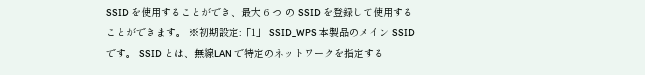SSID を使用することができ、最大 6 つ の SSID を登録して使用することができます。 ※初期設定:「1」 SSID_WPS 本製品のメイン SSID です。 SSID とは、無線LAN で特定のネットワークを指定する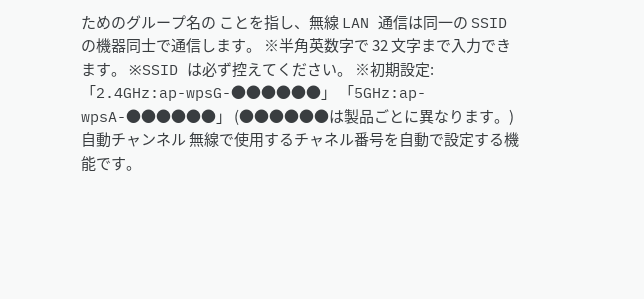ためのグループ名の ことを指し、無線 LAN 通信は同一の SSID の機器同士で通信します。 ※半角英数字で 32 文字まで入力できます。 ※SSID は必ず控えてください。 ※初期設定: 「2.4GHz:ap-wpsG-●●●●●●」 「5GHz:ap-wpsA-●●●●●●」 (●●●●●●は製品ごとに異なります。) 自動チャンネル 無線で使用するチャネル番号を自動で設定する機能です。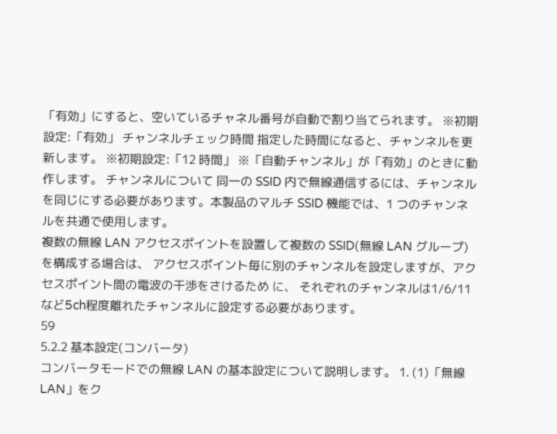「有効」にすると、空いているチャネル番号が自動で割り当てられます。 ※初期設定:「有効」 チャンネルチェック時間 指定した時間になると、チャンネルを更新します。 ※初期設定:「12 時間」 ※「自動チャンネル」が「有効」のときに動作します。 チャンネルについて 同一の SSID 内で無線通信するには、チャンネルを同じにする必要があります。本製品のマルチ SSID 機能では、1 つのチャンネルを共通で使用します。
複数の無線 LAN アクセスポイントを設置して複数の SSID(無線 LAN グループ)を構成する場合は、 アクセスポイント毎に別のチャンネルを設定しますが、アクセスポイント間の電波の干渉をさけるため に、 それぞれのチャンネルは1/6/11など5ch程度離れたチャンネルに設定する必要があります。
59
5.2.2 基本設定(コンバータ)
コンバータモードでの無線 LAN の基本設定について説明します。 1. (1)「無線LAN」をク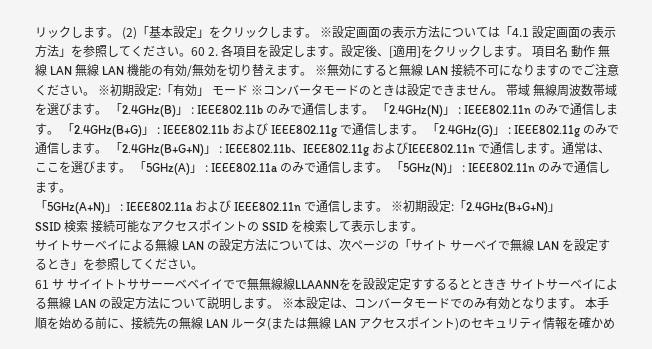リックします。 (2)「基本設定」をクリックします。 ※設定画面の表示方法については「4.1 設定画面の表示方法」を参照してください。60 2. 各項目を設定します。設定後、[適用]をクリックします。 項目名 動作 無線 LAN 無線 LAN 機能の有効/無効を切り替えます。 ※無効にすると無線 LAN 接続不可になりますのでご注意ください。 ※初期設定:「有効」 モード ※コンバータモードのときは設定できません。 帯域 無線周波数帯域を選びます。 「2.4GHz(B)」 : IEEE802.11b のみで通信します。 「2.4GHz(N)」 : IEEE802.11n のみで通信します。 「2.4GHz(B+G)」 : IEEE802.11b および IEEE802.11g で通信します。 「2.4GHz(G)」 : IEEE802.11g のみで通信します。 「2.4GHz(B+G+N)」 : IEEE802.11b、IEEE802.11g およびIEEE802.11n で通信します。通常は、ここを選びます。 「5GHz(A)」 : IEEE802.11a のみで通信します。 「5GHz(N)」 : IEEE802.11n のみで通信します。
「5GHz(A+N)」 : IEEE802.11a および IEEE802.11n で通信します。 ※初期設定:「2.4GHz(B+G+N)」
SSID 検索 接続可能なアクセスポイントの SSID を検索して表示します。
サイトサーベイによる無線 LAN の設定方法については、次ページの「サイト サーベイで無線 LAN を設定するとき」を参照してください。
61 サ サイイトトササーーベベイイでで無無線線LLAANNをを設設定定すするるとときき サイトサーベイによる無線 LAN の設定方法について説明します。 ※本設定は、コンバータモードでのみ有効となります。 本手順を始める前に、接続先の無線 LAN ルータ(または無線 LAN アクセスポイント)のセキュリティ情報を確かめ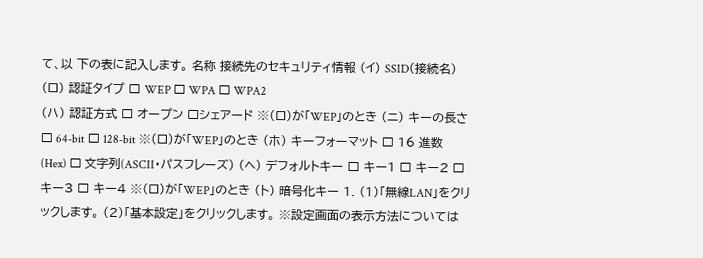て、以 下の表に記入します。 名称 接続先のセキュリティ情報 (イ) SSID(接続名)
(ロ) 認証タイプ □ WEP □ WPA □ WPA2
(ハ) 認証方式 □ オープン □シェアード ※(ロ)が「WEP」のとき (ニ) キーの長さ □ 64-bit □ 128-bit ※(ロ)が「WEP」のとき (ホ) キーフォーマット □ 16 進数(Hex) □ 文字列(ASCII・パスフレーズ) (ヘ) デフォルトキー □ キー1 □ キー2 □ キー3 □ キー4 ※(ロ)が「WEP」のとき (ト) 暗号化キー 1. (1)「無線LAN」をクリックします。 (2)「基本設定」をクリックします。 ※設定画面の表示方法については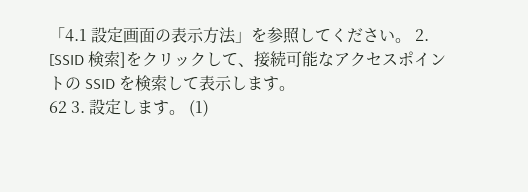「4.1 設定画面の表示方法」を参照してください。 2. [SSID 検索]をクリックして、接続可能なアクセスポイントの SSID を検索して表示します。
62 3. 設定します。 (1)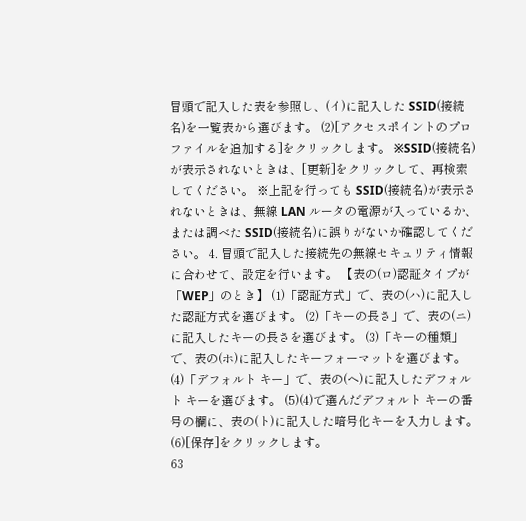冒頭で記入した表を参照し、(イ)に記入した SSID(接続名)を一覧表から選びます。 (2)[アクセスポイントのプロファイルを追加する]をクリックします。 ※SSID(接続名)が表示されないときは、[更新]をクリックして、再検索してください。 ※上記を行っても SSID(接続名)が表示されないときは、無線 LAN ルータの電源が入っているか、または調べた SSID(接続名)に誤りがないか確認してください。 4. 冒頭で記入した接続先の無線セキュリティ情報に合わせて、設定を行います。 【表の(ロ)認証タイプが「WEP」のとき】 (1)「認証方式」で、表の(ハ)に記入した認証方式を選びます。 (2)「キーの長さ」で、表の(ニ)に記入したキーの長さを選びます。 (3)「キーの種類」で、表の(ホ)に記入したキーフォーマットを選びます。 (4)「デフォルト キー」で、表の(ヘ)に記入したデフォルト キーを選びます。 (5)(4)で選んだデフォルト キーの番号の欄に、表の(ト)に記入した暗号化キーを入力します。 (6)[保存]をクリックします。
63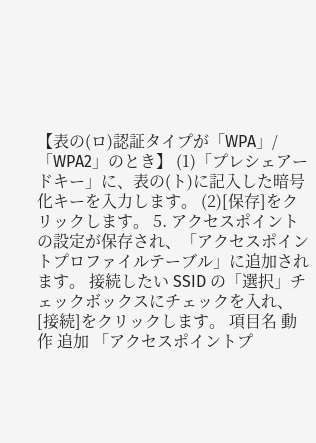【表の(ロ)認証タイプが「WPA」/「WPA2」のとき】 (1)「プレシェアードキー」に、表の(ト)に記入した暗号化キーを入力します。 (2)[保存]をクリックします。 5. アクセスポイントの設定が保存され、「アクセスポイントプロファイルテーブル」に追加されます。 接続したい SSID の「選択」チェックボックスにチェックを入れ、[接続]をクリックします。 項目名 動作 追加 「アクセスポイントプ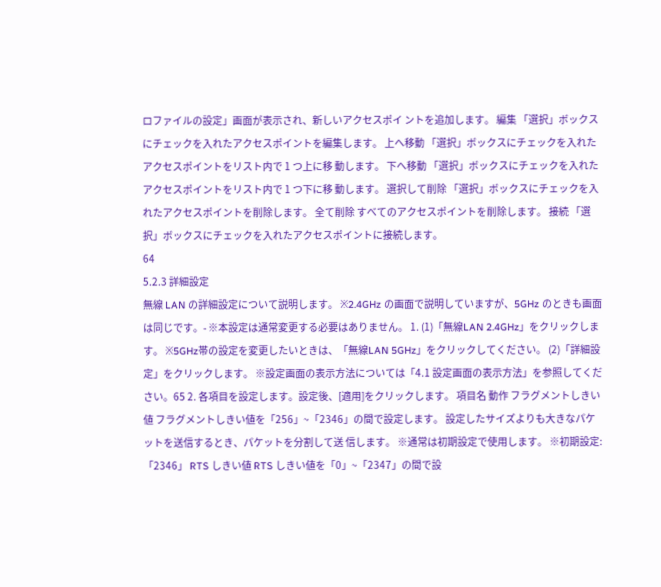ロファイルの設定」画面が表示され、新しいアクセスポイ ントを追加します。 編集 「選択」ボックスにチェックを入れたアクセスポイントを編集します。 上へ移動 「選択」ボックスにチェックを入れたアクセスポイントをリスト内で 1 つ上に移 動します。 下へ移動 「選択」ボックスにチェックを入れたアクセスポイントをリスト内で 1 つ下に移 動します。 選択して削除 「選択」ボックスにチェックを入れたアクセスポイントを削除します。 全て削除 すべてのアクセスポイントを削除します。 接続 「選択」ボックスにチェックを入れたアクセスポイントに接続します。
64
5.2.3 詳細設定
無線 LAN の詳細設定について説明します。 ※2.4GHz の画面で説明していますが、5GHz のときも画面は同じです。- ※本設定は通常変更する必要はありません。 1. (1)「無線LAN 2.4GHz」をクリックします。 ※5GHz帯の設定を変更したいときは、「無線LAN 5GHz」をクリックしてください。 (2)「詳細設定」をクリックします。 ※設定画面の表示方法については「4.1 設定画面の表示方法」を参照してください。65 2. 各項目を設定します。設定後、[適用]をクリックします。 項目名 動作 フラグメントしきい値 フラグメントしきい値を「256」~「2346」の間で設定します。 設定したサイズよりも大きなパケットを送信するとき、パケットを分割して送 信します。 ※通常は初期設定で使用します。 ※初期設定:「2346」 RTS しきい値 RTS しきい値を「0」~「2347」の間で設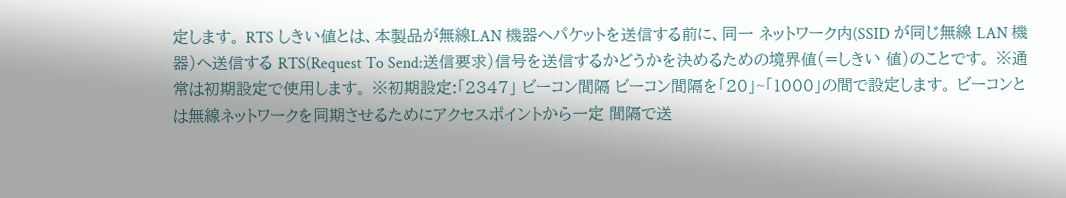定します。 RTS しきい値とは、本製品が無線LAN 機器へパケットを送信する前に、同一 ネットワーク内(SSID が同じ無線 LAN 機器)へ送信する RTS(Request To Send:送信要求)信号を送信するかどうかを決めるための境界値(=しきい 値)のことです。 ※通常は初期設定で使用します。 ※初期設定:「2347」 ビーコン間隔 ビーコン間隔を「20」~「1000」の間で設定します。 ビーコンとは無線ネットワークを同期させるためにアクセスポイントから一定 間隔で送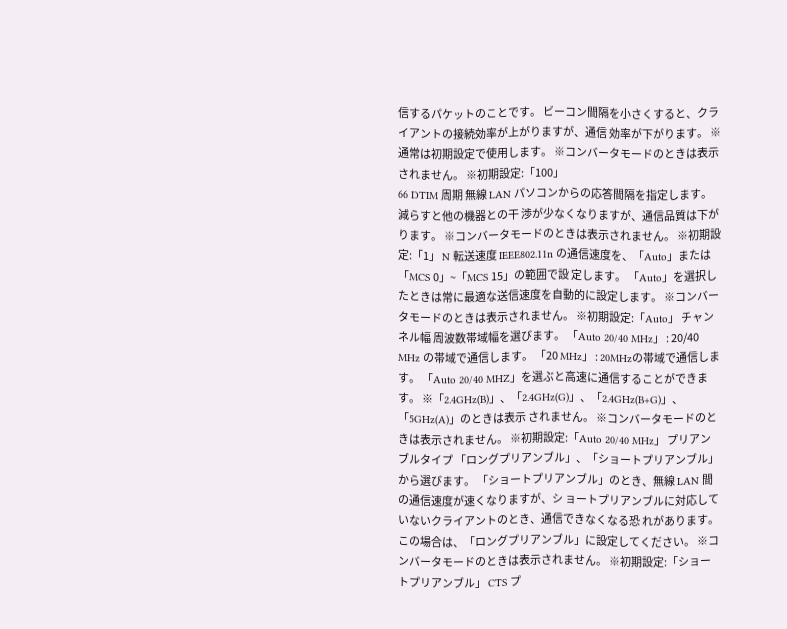信するパケットのことです。 ビーコン間隔を小さくすると、クライアントの接続効率が上がりますが、通信 効率が下がります。 ※通常は初期設定で使用します。 ※コンバータモードのときは表示されません。 ※初期設定:「100」
66 DTIM 周期 無線 LAN パソコンからの応答間隔を指定します。 減らすと他の機器との干 渉が少なくなりますが、通信品質は下がります。 ※コンバータモードのときは表示されません。 ※初期設定:「1」 N 転送速度 IEEE802.11n の通信速度を、「Auto」または「MCS 0」~「MCS 15」の範囲で設 定します。 「Auto」を選択したときは常に最適な送信速度を自動的に設定します。 ※コンバータモードのときは表示されません。 ※初期設定:「Auto」 チャンネル幅 周波数帯域幅を選びます。 「Auto 20/40 MHz」 : 20/40 MHz の帯域で通信します。 「20 MHz」 : 20MHzの帯域で通信します。 「Auto 20/40 MHZ」を選ぶと高速に通信することができます。 ※「2.4GHz(B)」、「2.4GHz(G)」、「2.4GHz(B+G)」、「5GHz(A)」のときは表示 されません。 ※コンバータモードのときは表示されません。 ※初期設定:「Auto 20/40 MHz」 プリアンブルタイプ 「ロングプリアンブル」、「ショートプリアンブル」から選びます。 「ショートプリアンブル」のとき、無線 LAN 間の通信速度が速くなりますが、シ ョートプリアンブルに対応していないクライアントのとき、通信できなくなる恐 れがあります。この場合は、「ロングプリアンブル」に設定してください。 ※コンバータモードのときは表示されません。 ※初期設定:「ショートプリアンブル」 CTS プ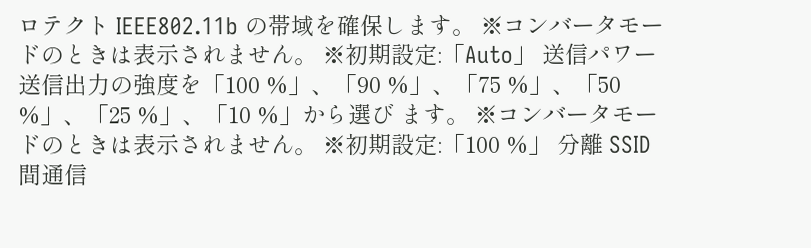ロテクト IEEE802.11b の帯域を確保します。 ※コンバータモードのときは表示されません。 ※初期設定:「Auto」 送信パワー 送信出力の強度を「100 %」、「90 %」、「75 %」、「50 %」、「25 %」、「10 %」から選び ます。 ※コンバータモードのときは表示されません。 ※初期設定:「100 %」 分離 SSID 間通信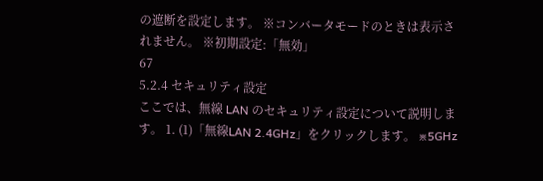の遮断を設定します。 ※コンバータモードのときは表示されません。 ※初期設定:「無効」
67
5.2.4 セキュリティ設定
ここでは、無線 LAN のセキュリティ設定について説明します。 1. (1)「無線LAN 2.4GHz」をクリックします。 ※5GHz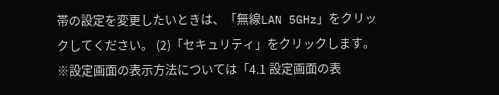帯の設定を変更したいときは、「無線LAN 5GHz」をクリックしてください。 (2)「セキュリティ」をクリックします。 ※設定画面の表示方法については「4.1 設定画面の表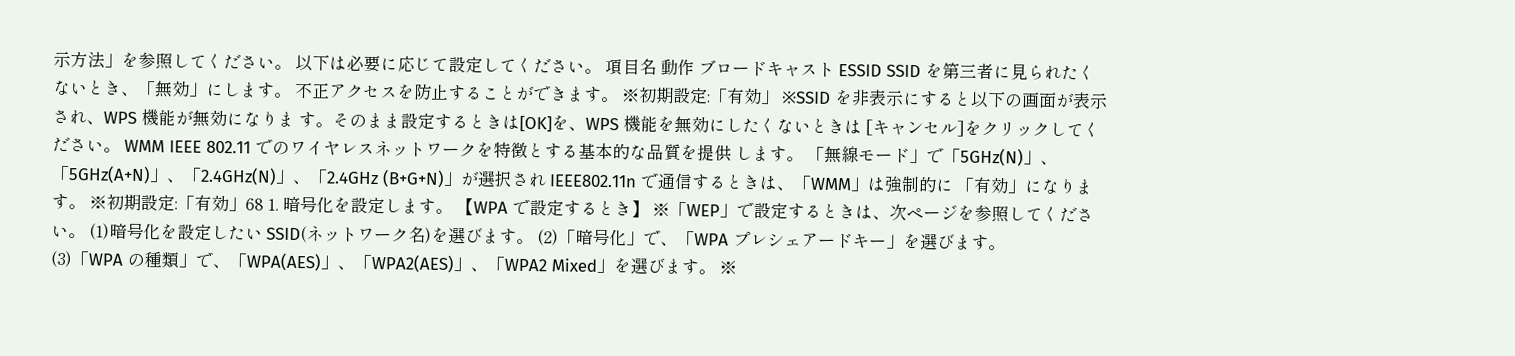示方法」を参照してください。 以下は必要に応じて設定してください。 項目名 動作 ブロードキャスト ESSID SSID を第三者に見られたくないとき、「無効」にします。 不正アクセスを防止することができます。 ※初期設定:「有効」 ※SSID を非表示にすると以下の画面が表示され、WPS 機能が無効になりま す。そのまま設定するときは[OK]を、WPS 機能を無効にしたくないときは [キャンセル]をクリックしてください。 WMM IEEE 802.11 でのワイヤレスネットワークを特徴とする基本的な品質を提供 します。 「無線モード」で「5GHz(N)」、「5GHz(A+N)」、「2.4GHz(N)」、「2.4GHz (B+G+N)」が選択され IEEE802.11n で通信するときは、「WMM」は強制的に 「有効」になります。 ※初期設定:「有効」68 1. 暗号化を設定します。 【WPA で設定するとき】 ※「WEP」で設定するときは、次ページを参照してください。 (1)暗号化を設定したい SSID(ネットワーク名)を選びます。 (2)「暗号化」で、「WPA プレシェアードキー」を選びます。
(3)「WPA の種類」で、「WPA(AES)」、「WPA2(AES)」、「WPA2 Mixed」を選びます。 ※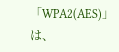「WPA2(AES)」は、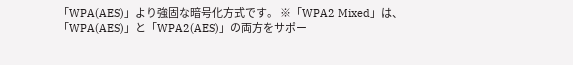「WPA(AES)」より強固な暗号化方式です。 ※「WPA2 Mixed」は、「WPA(AES)」と「WPA2(AES)」の両方をサポー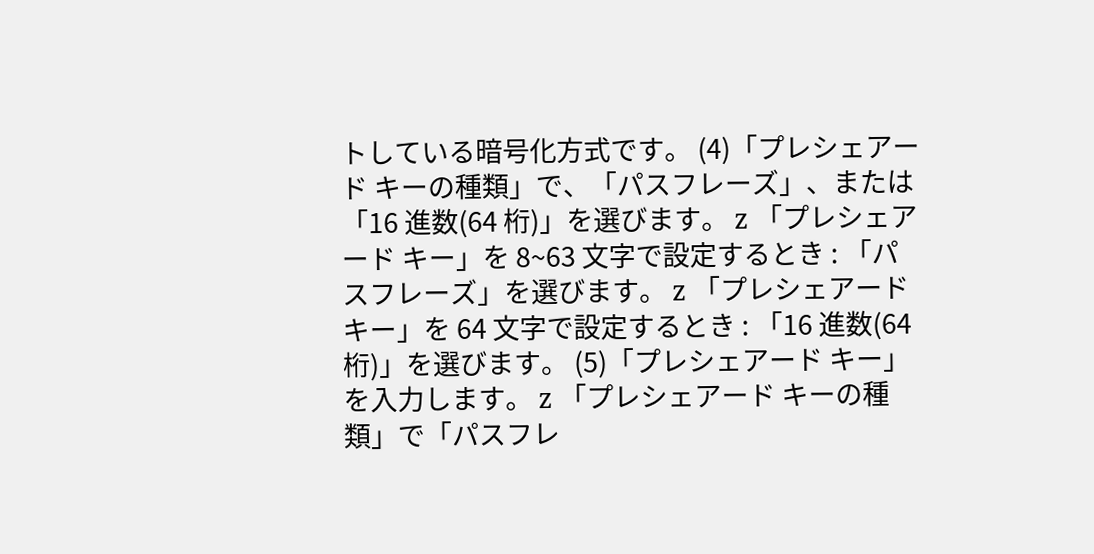トしている暗号化方式です。 (4)「プレシェアード キーの種類」で、「パスフレーズ」、または「16 進数(64 桁)」を選びます。 z 「プレシェアード キー」を 8~63 文字で設定するとき : 「パスフレーズ」を選びます。 z 「プレシェアード キー」を 64 文字で設定するとき : 「16 進数(64 桁)」を選びます。 (5)「プレシェアード キー」を入力します。 z 「プレシェアード キーの種類」で「パスフレ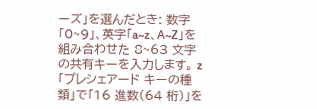ーズ」を選んだとき: 数字「0~9」、英字「a~z、A~Z」を組み合わせた 8~63 文字の共有キーを入力します。 z 「プレシェアード キーの種類」で「16 進数(64 桁)」を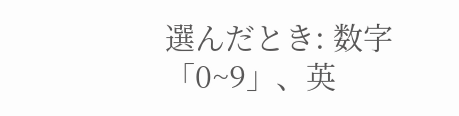選んだとき: 数字「0~9」、英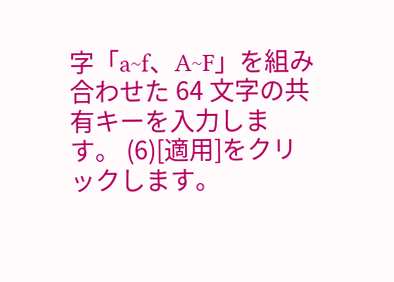字「a~f、A~F」を組み合わせた 64 文字の共有キーを入力します。 (6)[適用]をクリックします。